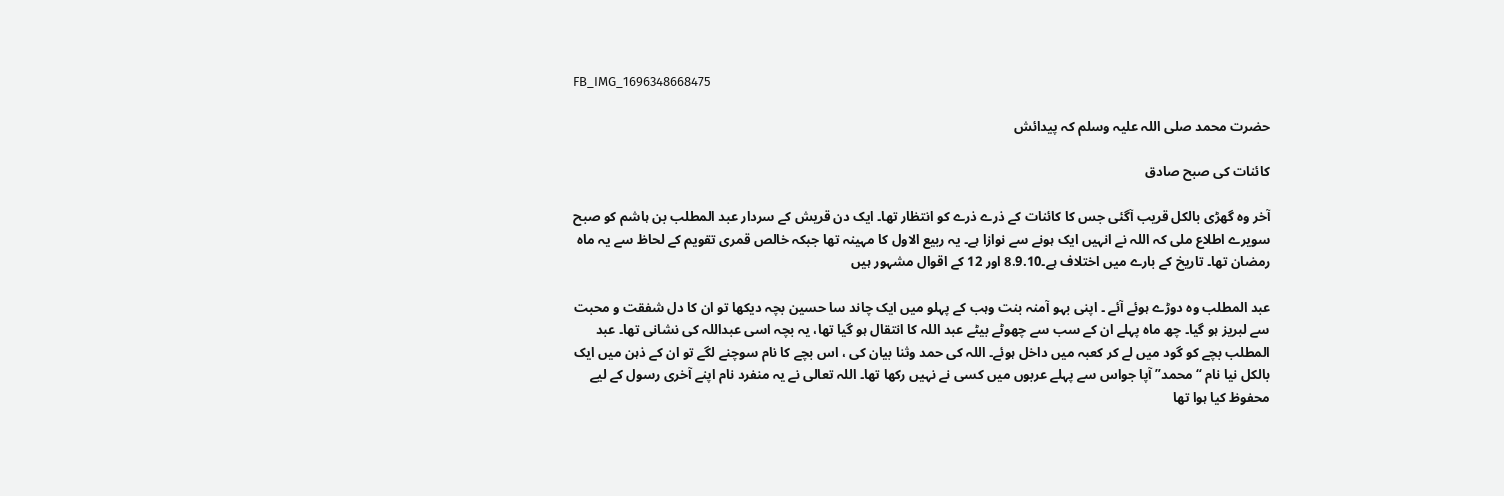FB_IMG_1696348668475

حضرت محمد صلی اللہ علیہ وسلم کہ پیدائش

کائنات کی صبح صادق

آخر وہ گھڑی بالکل قریب آگئی جس کا کائنات کے ذرے ذرے کو انتظار تھا۔ ایک دن قریش کے سردار عبد المطلب بن ہاشم کو صبح سویرے اطلاع ملی کہ اللہ نے انہیں ایک ہونے سے نوازا ہے۔ یہ ربیع الاول کا مہینہ تھا جبکہ خالص قمری تقویم کے لحاظ سے یہ ماہ رمضان تھا۔ تاریخ کے بارے میں اختلاف ہے۔8.9.10 اور 12 کے اقوال مشہور ہیں

عبد المطلب وہ دوڑے ہوئے آئے ۔ اپنی بہو آمنہ بنت وہب کے پہلو میں ایک چاند سا حسین بچہ دیکھا تو ان کا دل شفقت و محبت سے لبریز ہو گیا۔ چھ ماہ پہلے ان کے سب سے چھوٹے بیٹے عبد اللہ کا انتقال ہو گیا تھا، یہ بچہ اسی عبداللہ کی نشانی تھا۔ عبد المطلب بچے کو گود میں لے کر کعبہ میں داخل ہوئے۔ اللہ کی حمد وثنا بیان کی ، اس بچے کا نام سوچنے لگے تو ان کے ذہن میں ایک بالکل نیا نام “محمد” آپا جواس سے پہلے عربوں میں کسی نے نہیں رکھا تھا۔ اللہ تعالی نے یہ منفرد نام اپنے آخری رسول کے لیے محفوظ کیا ہوا تھا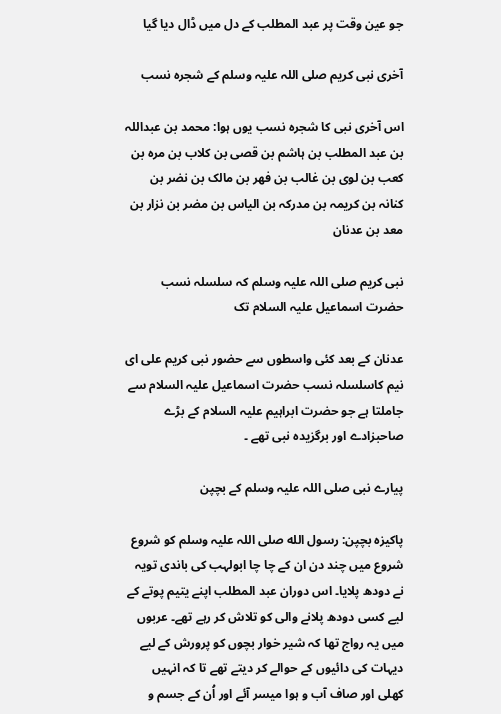جو عین وقت پر عبد المطلب کے دل میں ڈال دیا گیا

آخری نبی کریم صلی اللہ علیہ وسلم کے شجرہ نسب

اس آخری نبی کا شجرہ نسب یوں ہوا: محمد بن عبداللہ بن عبد المطلب بن ہاشم بن قصی بن کلاب بن مرہ بن کعب بن لوی بن غالب بن فهر بن مالک بن نضر بن کنانہ بن کریمہ بن مدرکہ بن الیاس بن مضر بن نزار بن معد بن عدنان

نبی کریم صلی اللہ علیہ وسلم کہ سلسلہ نسب حضرت اسماعیل علیہ السلام تک

عدنان کے بعد کئی واسطوں سے حضور نبی کریم علی ای نیم کاسلسلہ نسب حضرت اسماعیل علیہ السلام سے جاملتا ہے جو حضرت ابراہیم علیہ السلام کے بڑے صاحبزادے اور برگزیدہ نبی تھے ۔

پیارے نبی صلی اللہ علیہ وسلم کے بچپن

پاکیزہ بچپن: رسول الله صلی اللہ علیہ وسلم کو شروع شروع میں چند دن ان کے چا چا ابولہب کی باندی تویہ نے دودھ پلایا۔ اس دوران عبد المطلب اپنے یتیم پوتے کے لیے کسی دودھ پلانے والی کو تلاش کر رہے تھے۔ عربوں میں یہ رواج تھا کہ شیر خوار بچوں کو پرورش کے لیے دیہات کی دائیوں کے حوالے کر دیتے تھے تا کہ انہیں کھلی اور صاف آب و ہوا میسر آئے اور اُن کے جسم و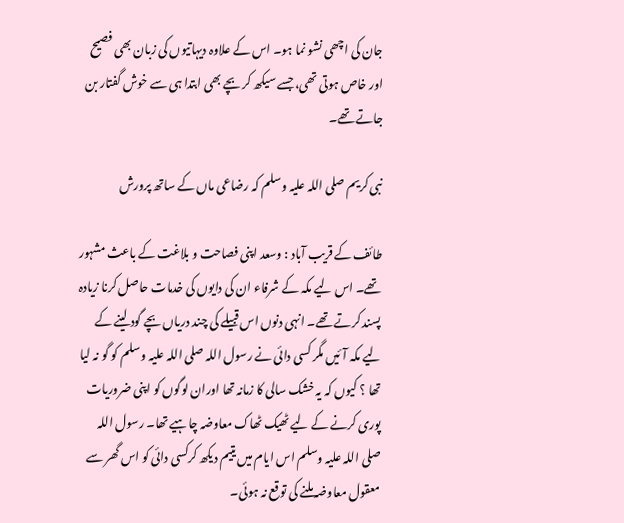جان کی اچھی نشو نما ہو۔ اس کے علاوہ دیہاتیوں کی زبان بھی فصیح اور خاص ہوتی تھی، جسے سیکھ کر بچے بھی ابتدا ہی سے خوش گفتار بن جاتے تھے۔

نبی کریم صلی اللہ علیہ وسلم کہ رضاعی ماں کے ساتھ پرورش

طائف کے قریب آباد : وسعد اپنی فصاحت و بلاغت کے باعث مشہور تھے۔ اس لیے مکہ کے شرفاء ان کی دایوں کی خدمات حاصل کرنا زیادہ پسند کرتے تھے۔ انہی دنوں اس قبیلے کی چند دریاں بچے گود لینے کے لیے مکہ آئیں مگر کسی دائی نے رسول اللہ صلی اللہ علیہ وسلم کو گو نہ لیا تھا ؟ کیوں کہ یہ خشک سالی کا زمانہ تھا اوران لوگوں کو اپنی ضروریات پوری کرنے کے لیے ٹھیک ٹھاک معاوضہ چاہیے تھا۔ رسول اللہ صلی اللہ علیہ وسلم اس ایام میں یتیم دیکھ کرکسی دائی کو اس گھر سے معقول معاوضہ ملنے کی توقع نہ ہوئی۔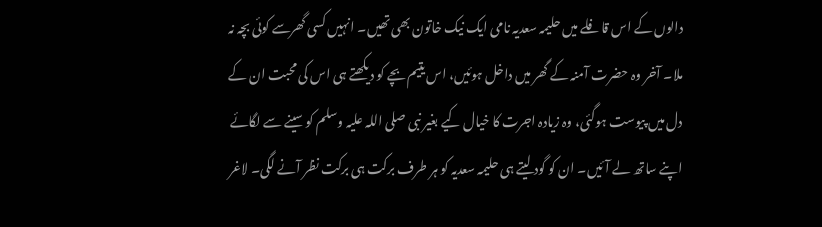دالوں کے اس قافلے میں حلیمہ سعدیہ نامی ایک نیک خاتون بھی تھیں۔ انہیں کسی گھرسے کوئی بچہ نہ ملا۔ آخر وہ حضرت آمنہ کے گھر میں داخل ہوئیں، اس یتیم بچے کو دیکھتے ہی اس کی محبت ان کے دل میں پیوست ہوگئی، وہ زیادہ اجرت کا خیال کیے بغیر نبی صلی اللہ علیہ وسلم کو سینے سے لگائے اپنے ساتھ لے آئیں۔ ان کو گود لیتے ہی حلیمہ سعدیہ کو ہر طرف برکت ہی برکت نظر آنے لگی۔ لاغر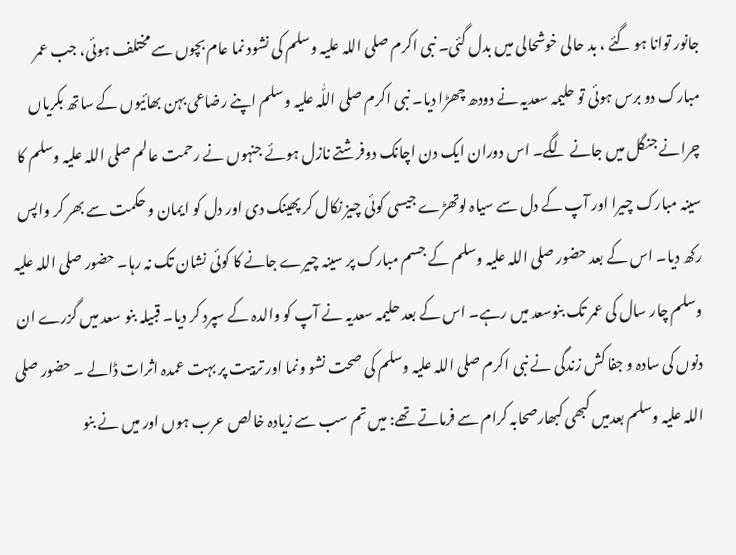جانور توانا ہو گئے ، بد حالی خوشحالی میں بدل گئی۔ نبی اکرم صلی اللہ علیہ وسلم کی نشود نما عام بچوں سے مختلف ہوئی، جب عمر مبارک دو برس ہوئی تو حلیمہ سعدیہ نے دودھ چھڑا دیا۔ نبی اکرم صلی اللّٰہ علیہ وسلم اپنے رضاعی بہن بھائیوں کے ساتھ بکریاں چرانے جنگل میں جانے لگے۔ اس دوران ایک دن اچانک دوفرشتے نازل ہوئے جنہوں نے رحمت عالم صلی اللہ علیہ وسلم کا سینہ مبارک چیرا اور آپ کے دل سے سیاہ لوتھڑے جیسی کوئی چیز نکال کر پھینک دی اور دل کو ایمان و حکمت سے بھر کر واپس رکھ دیا۔ اس کے بعد حضور صلی اللہ علیہ وسلم کے جسم مبارک پر سینہ چیرے جانے کا کوئی نشان تک نہ رہا۔ حضور صلی اللہ علیہ وسلم چار سال کی عمر تک بنوسعد میں رہے۔ اس کے بعد حلیمہ سعدیہ نے آپ کو والدہ کے سپرد کر دیا۔ قبیلہ بنو سعد میں گزرے ان دنوں کی سادہ و جفا کش زندگی نے نبی اکرم صلی اللہ علیہ وسلم کی صحت نشو ونما اور تربیت پر بہت عمدہ اثرات ڈالے ۔ حضور صلی اللہ علیہ وسلم بعدمیں کبھی کبھارصحابہ کرام سے فرماتے تھے: میں تم سب سے زیادہ خالص عرب ہوں اور میں نے بنو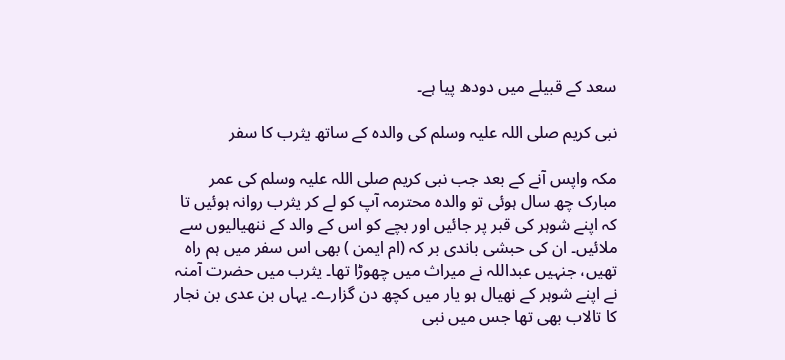سعد کے قبیلے میں دودھ پیا ہے۔

نبی کریم صلی اللہ علیہ وسلم کی والدہ کے ساتھ یثرب کا سفر

مکہ واپس آنے کے بعد جب نبی کریم صلی اللہ علیہ وسلم کی عمر مبارک چھ سال ہوئی تو والدہ محترمہ آپ کو لے کر یثرب روانہ ہوئیں تا کہ اپنے شوہر کی قبر پر جائیں اور بچے کو اس کے والد کے ننھیالیوں سے ملائیں۔ ان کی حبشی باندی بر کہ (ام ایمن ) بھی اس سفر میں ہم راہ تھیں، جنہیں عبداللہ نے میراث میں چھوڑا تھا۔ یثرب میں حضرت آمنہ نے اپنے شوہر کے نھیال ہو یار میں کچھ دن گزارے۔ یہاں بن عدی بن نجار کا تالاب بھی تھا جس میں نبی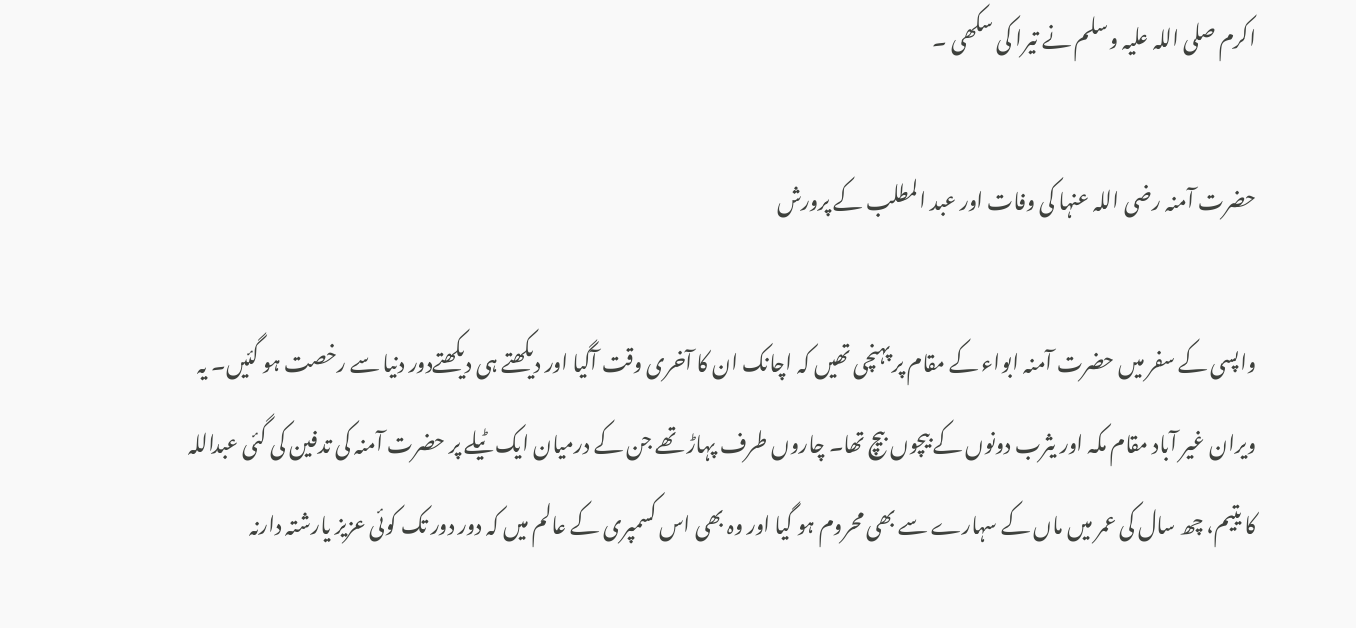اکرم صلی اللہ علیہ وسلم نے تیرا کی سکھی ۔

حضرت آمنہ رضی اللہ عنہا کی وفات اور عبد المطلب کے پرورش

واپسی کے سفر میں حضرت آمنہ ابواء کے مقام پر پہنچی تھیں کہ اچانک ان کا آخری وقت آگیا اور دیکھتے ہی دیکھتےدور دنیا سے رخصت ہو گئیں۔ یہ ویران غیر آباد مقام مکہ اور یثرب دونوں کے بیچوں بیچ تھا۔ چاروں طرف پہاڑ تھے جن کے درمیان ایک ٹیلے پر حضرت آمنہ کی تدفین کی گئی عبداللہ کا یتیم، چھ سال کی عمر میں ماں کے سہارے سے بھی محروم ہو گیا اور وہ بھی اس کسمپری کے عالم میں کہ دور دور تک کوئی عزیز یارشتہ دارنہ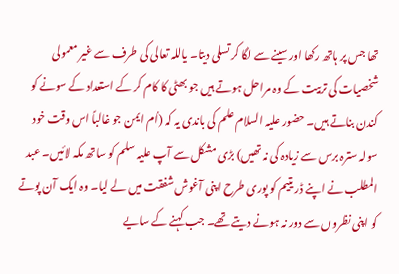تھا جس پر ہاتھ رکھا اورسینے سے لگا کر تسلی دیتا۔ یاللہ تعالی کی طرف سے غیر معمولی شخصیات کی تربیت کے وہ مراحل ہوتے ہیں جو بھٹی کا کام کر کے استعداد کے سونے کو کندن بناتے ہیں۔ حضور علیہ السلام علم کی باندی یہ کہ (اُم ایمن جو غالباً اس وقت خود سولہ سترہ برس سے زیادہ کی نہ تھیں) بڑی مشکل سے آپ علیہ سلم کو ساتھ مکہ لائیں۔ عبد المطلب نے اپنے ڈر یتیم کو پوری طرح اپنی آغوش شفقت میں لے لیا۔ وہ ایک آن پوتے کو اپنی نظروں سے دور نہ ہونے دیتے تھے۔ جب کہنے کے سایے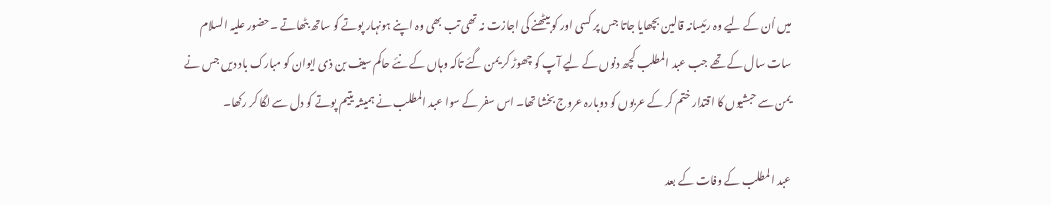میں اُن کے لیے وہ رئیسانہ قالین بچھایا جاتا جس پر کسی اور کو بیٹھنے کی اجازت نہ تھی تب بھی وہ اپنے ہونہار پوتے کو ساتھ بٹھاتے ۔حضور علیہ السلام سات سال کے تھے جب عبد المطلب کچھ دنوں کے لیے آپ کو چھوڑ کر یمن گئے تاکہ وہاں کے نئے حاکم سیف بن ذی ایوان کو مبارک باد دیں جس نے یمن سے حبشیوں کا اقتدار ختم کر کے عربوں کو دوبارہ عروج بخشا تھا۔ اس سفر کے سوا عبد المطلب نے ہمیشہ یتیم پوتے کو دل سے لگا کر رکھا۔

عبد المطلب کے وفات کے بعد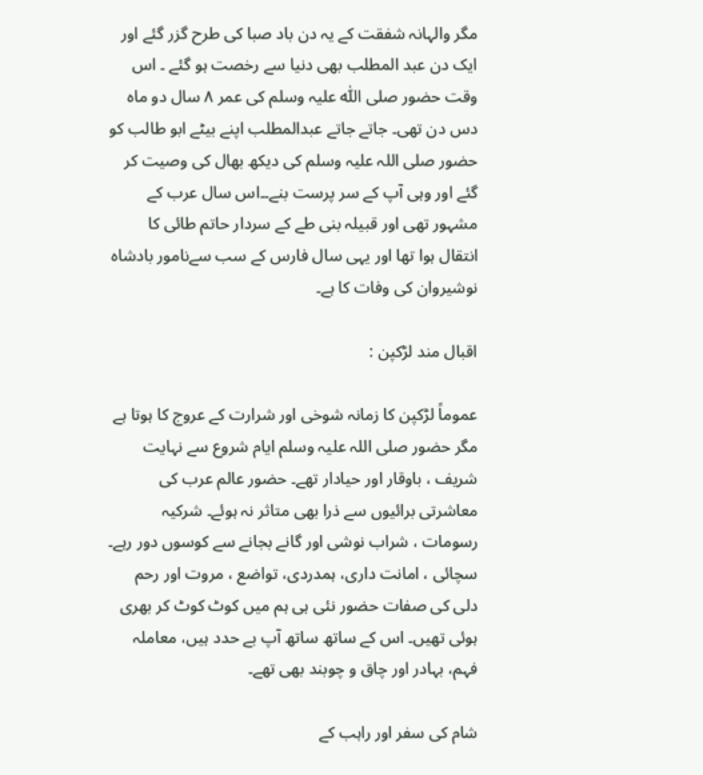مگر والہانہ شفقت کے یہ دن باد صبا کی طرح گزر گئے اور ایک دن عبد المطلب بھی دنیا سے رخصت ہو گئے ۔ اس وقت حضور صلی اللّٰہ علیہ وسلم کی عمر ۸ سال دو ماہ دس دن تھی۔ جاتے جاتے عبدالمطلب اپنے بیٹے ابو طالب کو حضور صلی اللہ علیہ وسلم کی دیکھ بھال کی وصیت کر گئے اور وہی آپ کے سر پرست بنے۔۔اس سال عرب کے مشہور تھی اور قبیلہ بنی طے کے سردار حاتم طائی کا انتقال ہوا تھا اور یہی سال فارس کے سب سےنامور بادشاہ نوشیروان کی وفات کا ہے۔

اقبال مند لڑکپن :

عموماً لڑکپن کا زمانہ شوخی اور شرارت کے عروج کا ہوتا ہے مگر حضور صلی اللہ علیہ وسلم ایام شروع سے نہایت شریف ، باوقار اور حیادار تھے۔ حضور عالم عرب کی معاشرتی برائیوں سے ذرا بھی متاثر نہ ہوئے۔ شرکیہ رسومات ، شراب نوشی اور گانے بجانے سے کوسوں دور رہے۔ سچائی ، امانت داری، ہمدردی، تواضع ، مروت اور رحم دلی کی صفات حضور نئی ہی ہم میں کوٹ کوٹ کر بھری ہوئی تھیں۔ اس کے ساتھ ساتھ آپ بے حدد ہیں، معاملہ فہم، بہادر اور چاق و چوبند بھی تھے۔

شام کی سفر اور راہب کے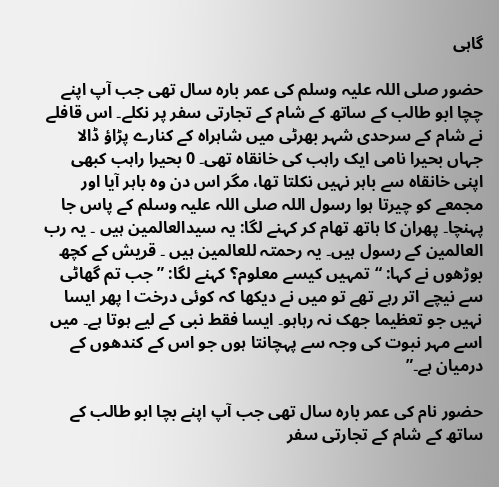گاہی

حضور صلی اللہ علیہ وسلم کی عمر بارہ سال تھی جب آپ اپنے چچا ابو طالب کے ساتھ کے شام کے تجارتی سفر پر نکلے۔ اس قافلے نے شام کے سرحدی شہر بھرٹی میں شاہراہ کے کنارے پڑاؤ ڈالا جہاں بحیرا نامی ایک راہب کی خانقاہ تھی۔ 0 بحیرا راہب کبھی اپنی خانقاہ سے باہر نہیں نکلتا تھا، مگر اس دن وہ باہر آیا اور مجمعے کو چیرتا ہوا رسول اللہ صلی اللہ علیہ وسلم کے پاس جا پہنچا۔ پھران کا ہاتھ تھام کر کہنے لگا: یہ سیدالعالمین ہیں ۔ یہ رب العالمین کے رسول ہیں۔ یہ رحمتہ للعالمین ہیں ۔ قریش کے کچھ بوڑھوں نے کہا: “تمہیں کیسے معلوم؟ کہنے لگا: ” جب تم گھاٹی سے نیچے اتر رہے تھے تو میں نے دیکھا کہ کوئی درخت ا پھر ایسا نہیں جو تعظیما جھک نہ رہاہو۔ ایسا فقط نبی کے لیے ہوتا ہے۔ میں اسے مہر نبوت کی وجہ سے پہچانتا ہوں جو اس کے کندھوں کے درمیان ہے۔”

حضور نام کی عمر بارہ سال تھی جب آپ اپنے بچا ابو طالب کے ساتھ کے شام کے تجارتی سفر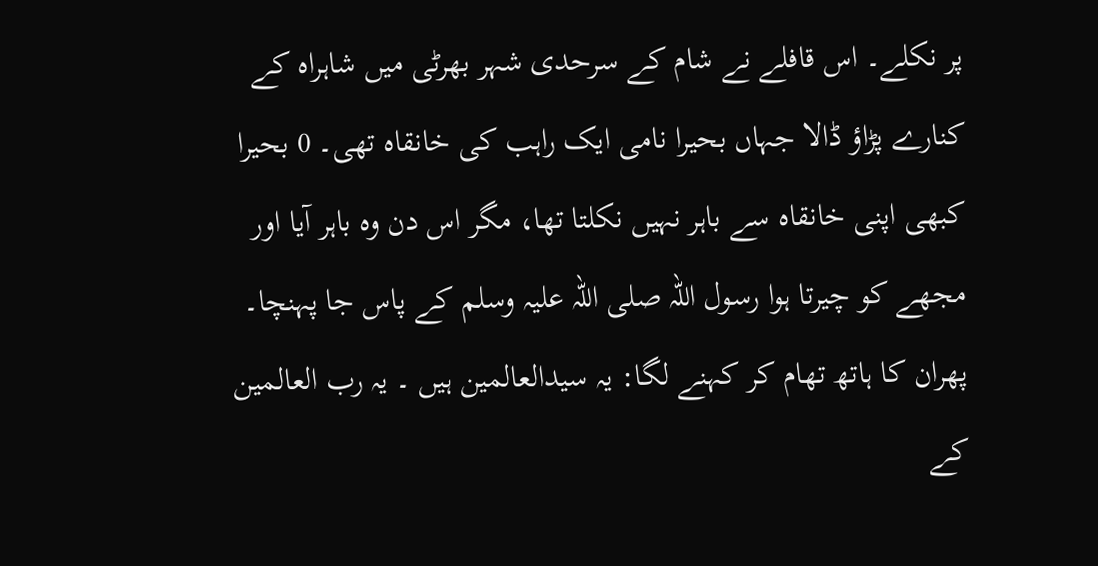پر نکلے۔ اس قافلے نے شام کے سرحدی شہر بھرٹی میں شاہراہ کے کنارے پڑاؤ ڈالا جہاں بحیرا نامی ایک راہب کی خانقاہ تھی۔ 0 بحیرا کبھی اپنی خانقاہ سے باہر نہیں نکلتا تھا، مگر اس دن وہ باہر آیا اور مجھے کو چیرتا ہوا رسول اللہ صلی اللہ علیہ وسلم کے پاس جا پہنچا۔ پھران کا ہاتھ تھام کر کہنے لگا: یہ سیدالعالمین ہیں ۔ یہ رب العالمین کے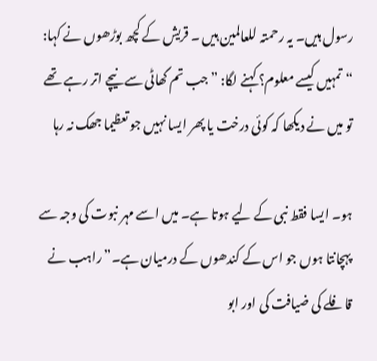رسول ہیں۔ یہ رحمتہ للعالمین ہیں ۔ قریش کے کچھ بوڑھوں نے کہا: “تمہیں کیسے معلوم؟ کہنے لگا: ” جب تم گھاٹی سے نیچے اتر رہے تھے تو میں نے دیکھا کہ کوئی درخت یا پھر ایسا نہیں جو تعظیما جھک نہ رہا

ہو۔ ایسا فقط نبی کے لیے ہوتا ہے۔ میں اسے مہر نبوت کی وجہ سے پہچانتا ہوں جو اس کے کندھوں کے درمیان ہے۔”راہب نے قافلے کی ضیافت کی اور ابو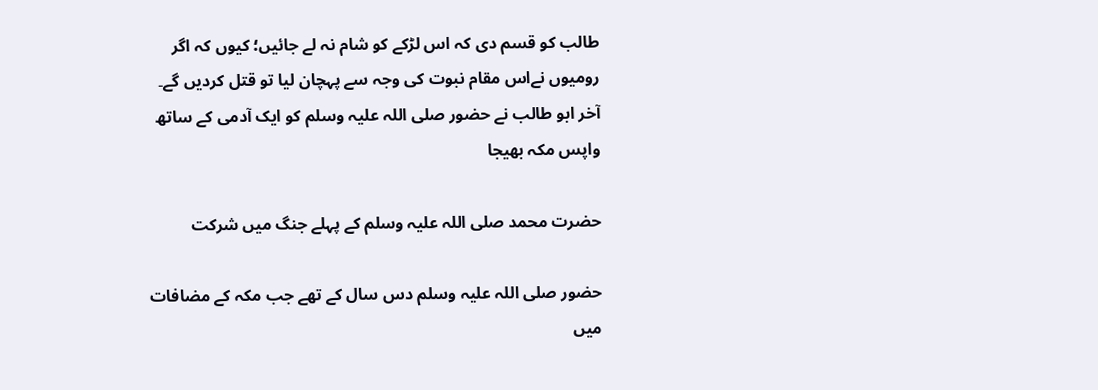طالب کو قسم دی کہ اس لڑکے کو شام نہ لے جائیں؛ کیوں کہ اگر رومیوں نےاس مقام نبوت کی وجہ سے پہچان لیا تو قتل کردیں گے۔ آخر ابو طالب نے حضور صلی اللہ علیہ وسلم کو ایک آدمی کے ساتھ واپس مکہ بھیجا

حضرت محمد صلی اللہ علیہ وسلم کے پہلے جنگ میں شرکت

حضور صلی اللہ علیہ وسلم دس سال کے تھے جب مکہ کے مضافات میں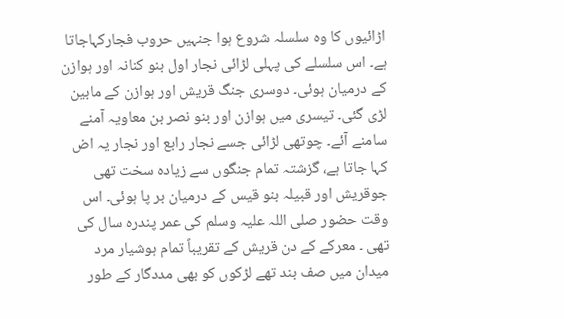اڑائیوں کا وہ سلسلہ شروع ہوا جنہیں حروب فجارکہاجاتا ہے۔ اس سلسلے کی پہلی لڑائی نجار اول بنو کنانہ اور ہوازن کے درمیان ہوئی۔ دوسری جنگ قریش اور ہوازن کے مابین لڑی گئی۔ تیسری میں ہوازن اور بنو نصر بن معاویہ آمنے سامنے آئے۔ چوتھی لڑائی جسے نجار رابع اور نجار یہ اض کہا جاتا ہے، گزشتہ تمام جنگوں سے زیادہ سخت تھی جوقریش اور قبیلہ بنو قیس کے درمیان بر پا ہوئی۔ اس وقت حضور صلی اللہ علیہ وسلم کی عمر پندرہ سال کی تھی ۔ معرکے کے دن قریش کے تقریباً تمام ہوشیار مرد میدان میں صف بند تھے لڑکوں کو بھی مددگار کے طور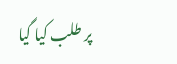پر طلب کیا گیا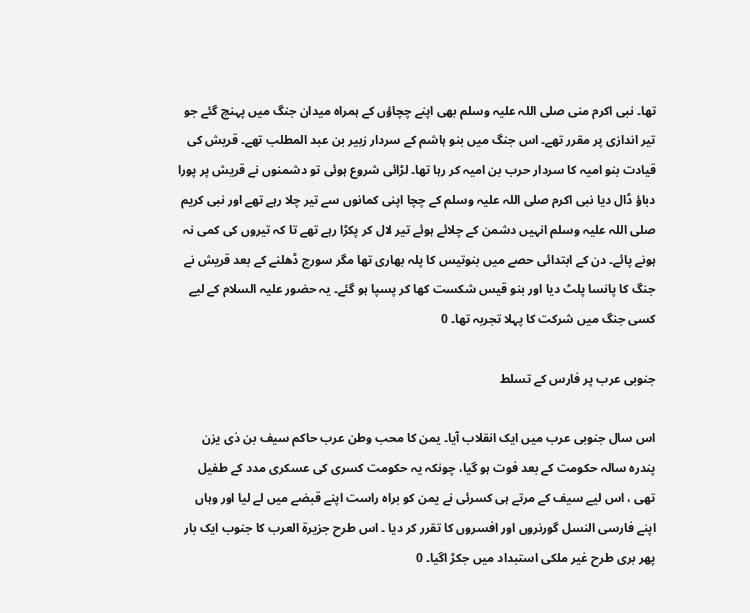تھا۔ نبی اکرم منی صلی اللہ علیہ وسلم بھی اپنے چچاؤں کے ہمراہ میدان جنگ میں پہنچ گئے جو تیر اندازی پر مقرر تھے۔ اس جنگ میں بنو ہاشم کے سردار زبیر بن عبد المطلب تھے۔ قریش کی قیادت بنو امیہ کا سردار حرب بن امیہ کر رہا تھا۔ لڑائی شروع ہوئی تو دشمنوں نے قریش پر پورا دباؤ ڈال دیا نبی اکرم صلی اللہ علیہ وسلم کے چچا اپنی کمانوں سے تیر چلا رہے تھے اور نبی کریم صلی اللہ علیہ وسلم انہیں دشمن کے چلائے ہوئے تیر لال کر پکڑا رہے تھے تا کہ تیروں کی کمی نہ ہونے پائے۔ دن کے ابتدائی حصے میں بنوتیس کا پلہ بھاری تھا مگر سورج ڈھلنے کے بعد قریش نے جنگ کا پانسا پلٹ دیا اور بنو قیس شکست کھا کر پسپا ہو گئے۔ یہ حضور علیہ السلام کے لیے کسی جنگ میں شرکت کا پہلا تجربہ تھا۔ 0

جنوبی عرب پر فارس کے تسلط

اس سال جنوبی عرب میں ایک انقلاب آیا۔ یمن کا محب وطن عرب حاکم سیف بن ذی یزن پندرہ سالہ حکومت کے بعد فوت ہو گیا، چونکہ یہ حکومت کسری کی عسکری مدد کے طفیل تھی ، اس لیے سیف کے مرتے ہی کسرئی نے یمن کو براہ راست اپنے قبضے میں لے لیا اور وہاں اپنے فارسی النسل گورنروں اور افسروں کا تقرر کر دیا ۔ اس طرح جزیرۃ العرب کا جنوب ایک بار پھر بری طرح غیر ملکی استبداد میں جکڑ اگیا۔ 0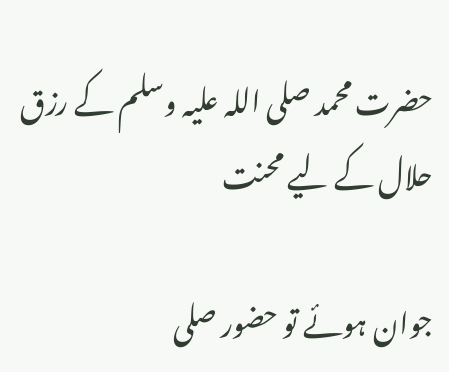حضرت محمد صلی اللہ علیہ وسلم کے رزق حلال کے لیے محنت

جوان ہوئے تو حضور صلی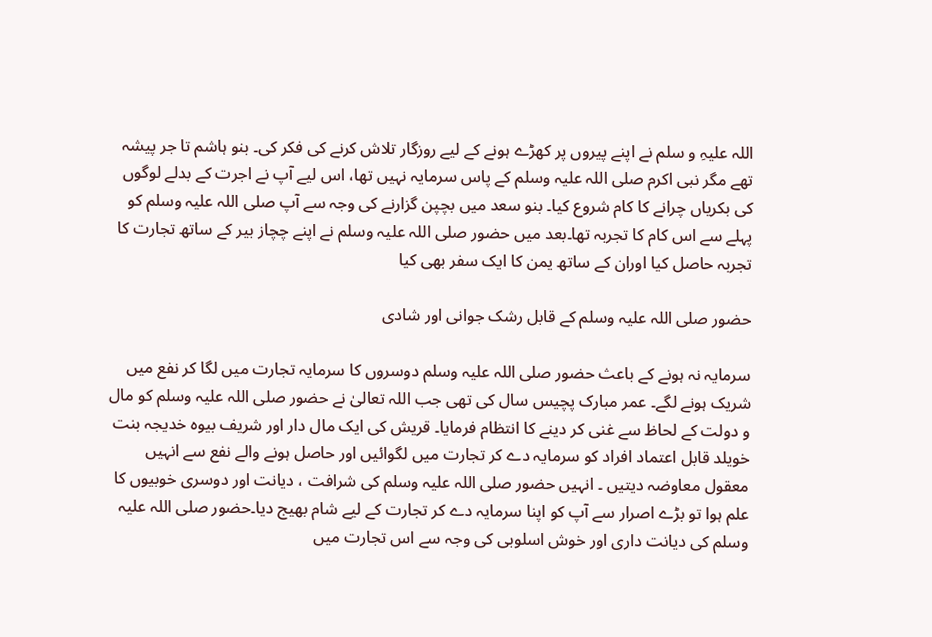اللہ علیہِ و سلم نے اپنے پیروں پر کھڑے ہونے کے لیے روزگار تلاش کرنے کی فکر کی۔ بنو ہاشم تا جر پیشہ تھے مگر نبی اکرم صلی اللہ علیہ وسلم کے پاس سرمایہ نہیں تھا، اس لیے آپ نے اجرت کے بدلے لوگوں کی بکریاں چرانے کا کام شروع کیا۔ بنو سعد میں بچپن گزارنے کی وجہ سے آپ صلی اللہ علیہ وسلم کو پہلے سے اس کام کا تجربہ تھا۔بعد میں حضور صلی اللہ علیہ وسلم نے اپنے چچاز بیر کے ساتھ تجارت کا تجربہ حاصل کیا اوران کے ساتھ یمن کا ایک سفر بھی کیا

حضور صلی اللہ علیہ وسلم کے قابل رشک جوانی اور شادی

سرمایہ نہ ہونے کے باعث حضور صلی اللہ علیہ وسلم دوسروں کا سرمایہ تجارت میں لگا کر نفع میں شریک ہونے لگے۔ عمر مبارک پچیس سال کی تھی جب اللہ تعالیٰ نے حضور صلی اللہ علیہ وسلم کو مال و دولت کے لحاظ سے غنی کر دینے کا انتظام فرمایا۔ قریش کی ایک مال دار اور شریف بیوہ خدیجہ بنت خویلد قابل اعتماد افراد کو سرمایہ دے کر تجارت میں لگوائیں اور حاصل ہونے والے نفع سے انہیں معقول معاوضہ دیتیں ۔ انہیں حضور صلی اللہ علیہ وسلم کی شرافت ، دیانت اور دوسری خوبیوں کا علم ہوا تو بڑے اصرار سے آپ کو اپنا سرمایہ دے کر تجارت کے لیے شام بھیج دیا۔حضور صلی اللہ علیہ وسلم کی دیانت داری اور خوش اسلوبی کی وجہ سے اس تجارت میں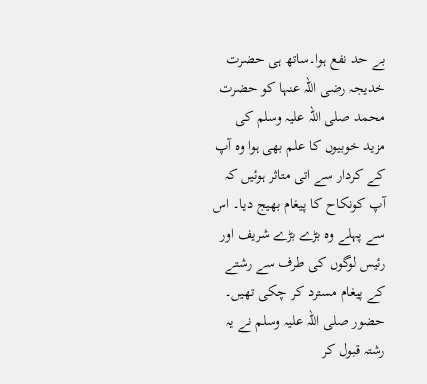بے حد نفع ہوا۔ساتھ ہی حضرت خدیجہ رضی اللہ عنہا کو حضرت محمد صلی اللہ علیہ وسلم کی مزید خوبیوں کا علم بھی ہوا وہ آپ کے کردار سے اتی متاثر ہوئیں کہ آپ کونکاح کا پیغام بھیج دیا۔ اس سے پہلے وہ بڑے بڑے شریف اور رئیس لوگوں کی طرف سے رشتے کے پیغام مسترد کر چکی تھیں۔ حضور صلی اللہ علیہ وسلم نے یہ رشتہ قبول کر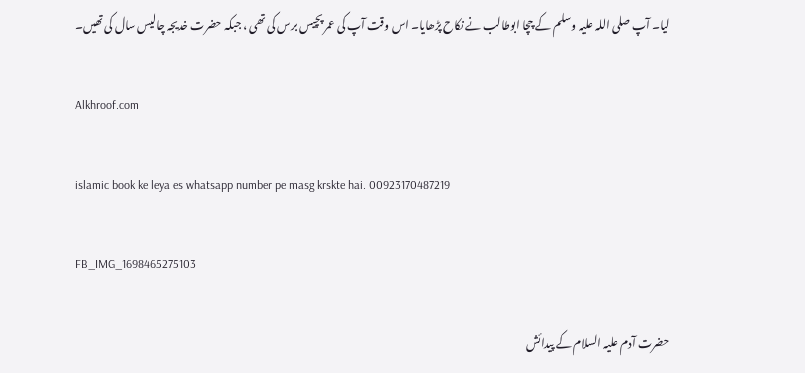لیا۔ آپ صلی اللہ علیہ وسلم کے چچا ابوطالب نے نکاح پڑھایا۔ اس وقت آپ کی عمر پچیس برس کی تھی ، جبکہ حضرت خدیجہ چالیس سال کی تھیں۔

Alkhroof.com

islamic book ke leya es whatsapp number pe masg krskte hai. 00923170487219

FB_IMG_1698465275103

حضرت آدم علیہ السلام کے پیدائش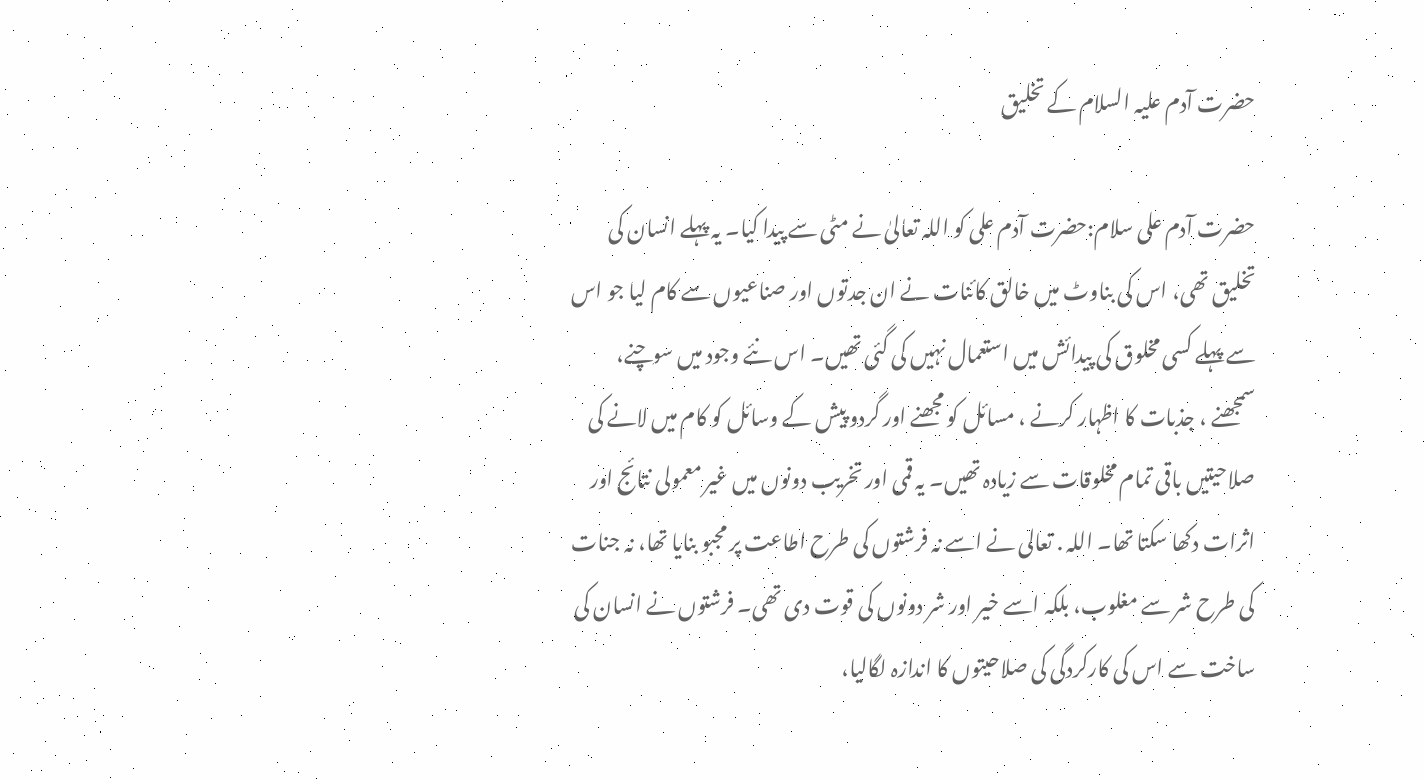حضرت آدم علیہ السلام کے تخلیق

حضرت آدم علی سلام:حضرت آدم علی کو اللہ تعالیٰ نے مٹی سے پیدا کیا۔ یہ پہلے انسان کی تخلیق تھی، اس کی بناوٹ میں خالق کائنات نے ان جدتوں اور صناعیوں سے کام لیا جو اس سے پہلے کسی مخلوق کی پیدائش میں استعمال نہیں کی گئی تھیں۔ اس نئے وجود میں سوچنے، سمجھنے ، جذبات کا اظہار کرنے ، مسائل کو مجھنے اور گردو پیش کے وسائل کو کام میں لانے کی صلاحیتیں باقی تمام مخلوقات سے زیادہ تھیں۔ یہ قمی اور تخریب دونوں میں غیر معمولی نتائج اور اثرات دکھا سکتا تھا۔ اللہ . تعالی نے اسے نہ فرشتوں کی طرح اطاعت پر مجبو بنایا تھا، نہ جنات کی طرح شر سے مغلوب، بلکہ اسے خیر اور شر دونوں کی قوت دی تھی۔ فرشتوں نے انسان کی ساخت سے اس کی کارکردگی کی صلاحیتوں کا اندازہ لگالیا،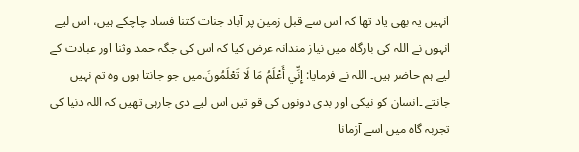انہیں یہ بھی یاد تھا کہ اس سے قبل زمین پر آباد جنات کتنا فساد چاچکے ہیں، اس لیے انہوں نے اللہ کی بارگاہ میں نیاز مندانہ عرض کیا کہ اس کی جگہ حمد وثنا اور عبادت کے لیے ہم حاضر ہیں۔ اللہ نے فرمایا: إِنِّي أَعْلَمُ مَا لَا تَعْلَمُونَ.میں جو جانتا ہوں وہ تم نہیں جانتے ۔انسان کو نیکی اور بدی دونوں کی قو تیں اس لیے دی جارہی تھیں کہ اللہ دنیا کی تجربہ گاہ میں اسے آزمانا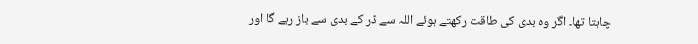چاہتا تھا۔ اگر وہ بدی کی طاقت رکھتے ہوئے اللہ سے ڈر کے بدی سے باز رہے گا اور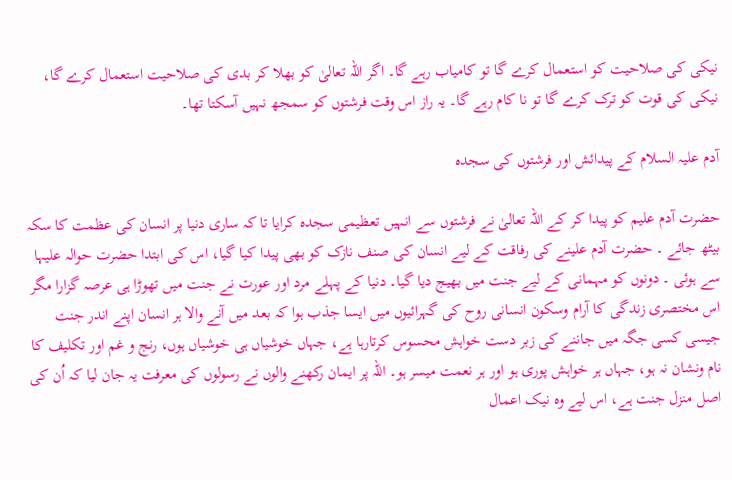نیکی کی صلاحیت کو استعمال کرے گا تو کامیاب رہے گا۔ اگر اللہ تعالیٰ کو بھلا کر بدی کی صلاحیت استعمال کرے گا، نیکی کی قوت کو ترک کرے گا تو نا کام رہے گا۔ یہ راز اس وقت فرشتوں کو سمجھ نہیں آسکتا تھا۔

آدم علیہ السلام کے پیدائش اور فرشتوں کی سجدہ

حضرت آدم علیم کو پیدا کر کے اللہ تعالیٰ نے فرشتوں سے انہیں تعظیمی سجدہ کرایا تا کہ ساری دنیا پر انسان کی عظمت کا سکہ بیٹھ جائے ۔ حضرت آدم علینے کی رفاقت کے لیے انسان کی صنف نازک کو بھی پیدا کیا گیا، اس کی ابتدا حضرت حوالہ علیہا سے ہوئی ۔ دونوں کو مہمانی کے لیے جنت میں بھیج دیا گیا۔ دنیا کے پہلے مرد اور عورت نے جنت میں تھوڑا ہی عرصہ گزارا مگر اس مختصری زندگی کا آرام وسکون انسانی روح کی گہرائیوں میں ایسا جذب ہوا کہ بعد میں آنے والا ہر انسان اپنے اندر جنت جیسی کسی جگہ میں جاننے کی زبر دست خواہش محسوس کرتارہا ہے، جہاں خوشیاں ہی خوشیاں ہوں، رنج و غم اور تکلیف کا نام ونشان نہ ہو، جہاں ہر خواہش پوری ہو اور ہر نعمت میسر ہو۔ اللہ پر ایمان رکھنے والوں نے رسولوں کی معرفت یہ جان لیا کہ اُن کی اصل منزل جنت ہے، اس لیے وہ نیک اعمال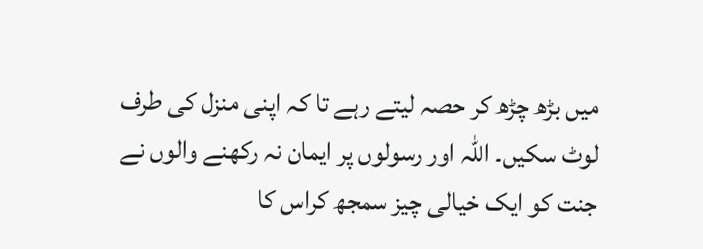میں بڑھ چڑھ کر حصہ لیتے رہے تا کہ اپنی منزل کی طرف لوٹ سکیں۔ اللہ اور رسولوں پر ایمان نہ رکھنے والوں نے جنت کو ایک خیالی چیز سمجھ کراس کا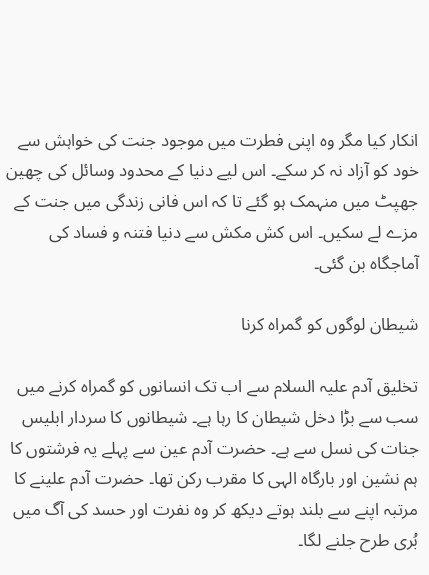انکار کیا مگر وہ اپنی فطرت میں موجود جنت کی خواہش سے خود کو آزاد نہ کر سکے۔ اس لیے دنیا کے محدود وسائل کی چھین جھپٹ میں منہمک ہو گئے تا کہ اس فانی زندگی میں جنت کے مزے لے سکیں۔ اس کش مکش سے دنیا فتنہ و فساد کی آماجگاہ بن گئی۔

شیطان لوگوں کو گمراہ کرنا

تخلیق آدم علیہ السلام سے اب تک انسانوں کو گمراہ کرنے میں سب سے بڑا دخل شیطان کا رہا ہے۔ شیطانوں کا سردار ابلیس جنات کی نسل سے ہے۔ حضرت آدم عین سے پہلے یہ فرشتوں کا ہم نشین اور بارگاہ الہی کا مقرب رکن تھا۔ حضرت آدم علینے کا مرتبہ اپنے سے بلند ہوتے دیکھ کر وہ نفرت اور حسد کی آگ میں بُری طرح جلنے لگا۔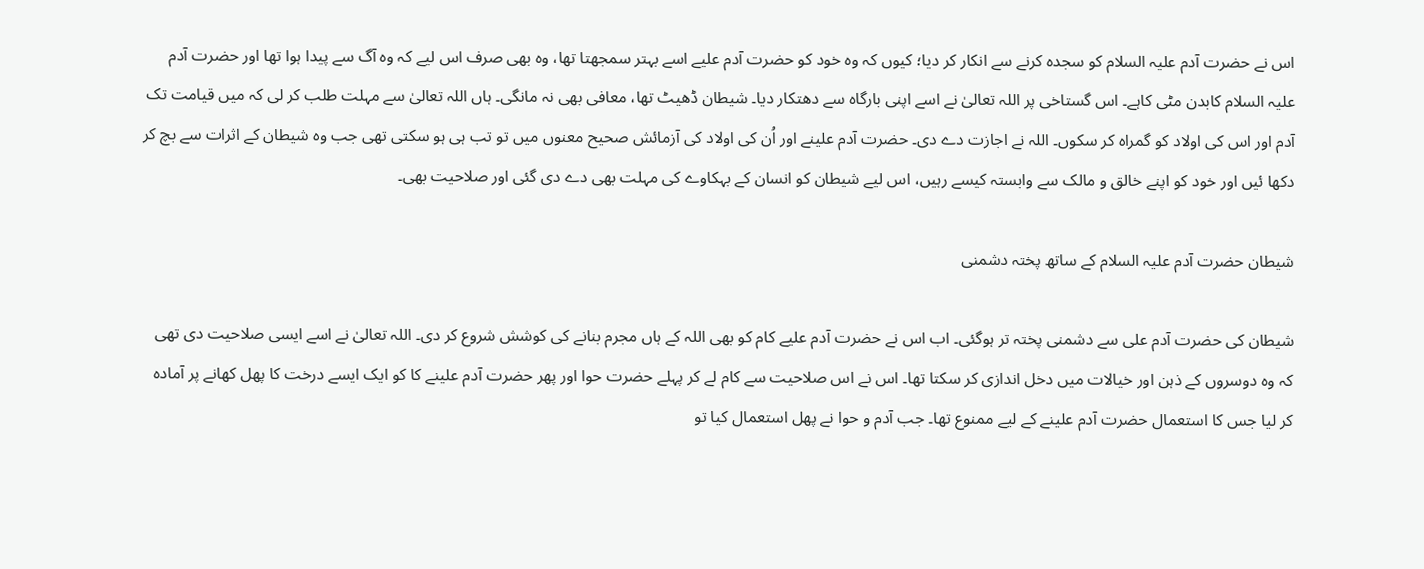اس نے حضرت آدم علیہ السلام کو سجدہ کرنے سے انکار کر دیا؛ کیوں کہ وہ خود کو حضرت آدم علیے اسے بہتر سمجھتا تھا، وہ بھی صرف اس لیے کہ وہ آگ سے پیدا ہوا تھا اور حضرت آدم علیہ السلام کابدن مٹی کاہے۔ اس گستاخی پر اللہ تعالیٰ نے اسے اپنی بارگاہ سے دھتکار دیا۔ شیطان ڈھیٹ تھا، معافی بھی نہ مانگی۔ ہاں اللہ تعالیٰ سے مہلت طلب کر لی کہ میں قیامت تک آدم اور اس کی اولاد کو گمراہ کر سکوں۔ اللہ نے اجازت دے دی۔ حضرت آدم علینے اور اُن کی اولاد کی آزمائش صحیح معنوں میں تو تب ہی ہو سکتی تھی جب وہ شیطان کے اثرات سے بچ کر دکھا ئیں اور خود کو اپنے خالق و مالک سے وابستہ کیسے رہیں، اس لیے شیطان کو انسان کے بہکاوے کی مہلت بھی دے دی گئی اور صلاحیت بھی۔

شیطان حضرت آدم علیہ السلام کے ساتھ پختہ دشمنی

شیطان کی حضرت آدم علی سے دشمنی پختہ تر ہوگئی۔ اب اس نے حضرت آدم علیے کام کو بھی اللہ کے ہاں مجرم بنانے کی کوشش شروع کر دی۔ اللہ تعالیٰ نے اسے ایسی صلاحیت دی تھی کہ وہ دوسروں کے ذہن اور خیالات میں دخل اندازی کر سکتا تھا۔ اس نے اس صلاحیت سے کام لے کر پہلے حضرت حوا اور پھر حضرت آدم علینے کا کو ایک ایسے درخت کا پھل کھانے پر آمادہ کر لیا جس کا استعمال حضرت آدم علینے کے لیے ممنوع تھا۔ جب آدم و حوا نے پھل استعمال کیا تو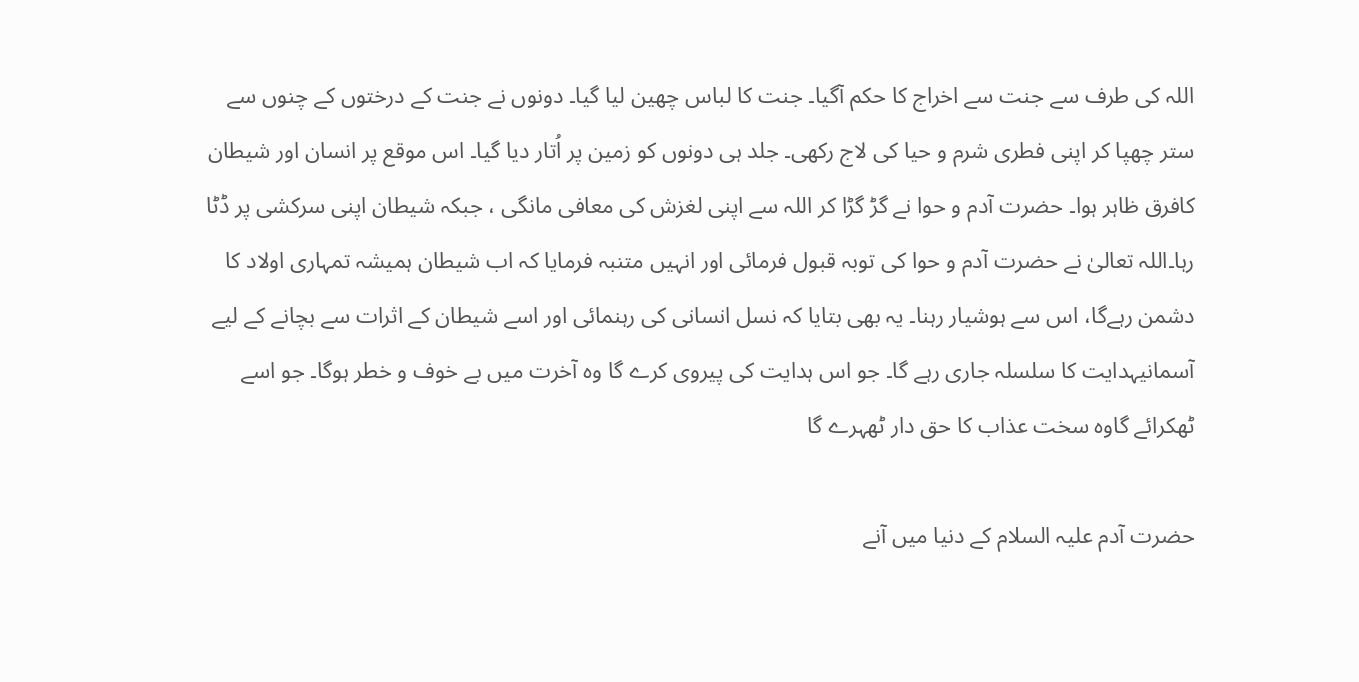اللہ کی طرف سے جنت سے اخراج کا حکم آگیا۔ جنت کا لباس چھین لیا گیا۔ دونوں نے جنت کے درختوں کے چنوں سے ستر چھپا کر اپنی فطری شرم و حیا کی لاج رکھی۔ جلد ہی دونوں کو زمین پر اُتار دیا گیا۔ اس موقع پر انسان اور شیطان کافرق ظاہر ہوا۔ حضرت آدم و حوا نے گڑ گڑا کر اللہ سے اپنی لغزش کی معافی مانگی ، جبکہ شیطان اپنی سرکشی پر ڈٹا رہا۔اللہ تعالیٰ نے حضرت آدم و حوا کی توبہ قبول فرمائی اور انہیں متنبہ فرمایا کہ اب شیطان ہمیشہ تمہاری اولاد کا دشمن رہےگا، اس سے ہوشیار رہنا۔ یہ بھی بتایا کہ نسل انسانی کی رہنمائی اور اسے شیطان کے اثرات سے بچانے کے لیے آسمانیہدایت کا سلسلہ جاری رہے گا۔ جو اس ہدایت کی پیروی کرے گا وہ آخرت میں بے خوف و خطر ہوگا۔ جو اسے ٹھکرائے گاوہ سخت عذاب کا حق دار ٹھہرے گا

حضرت آدم علیہ السلام کے دنیا میں آنے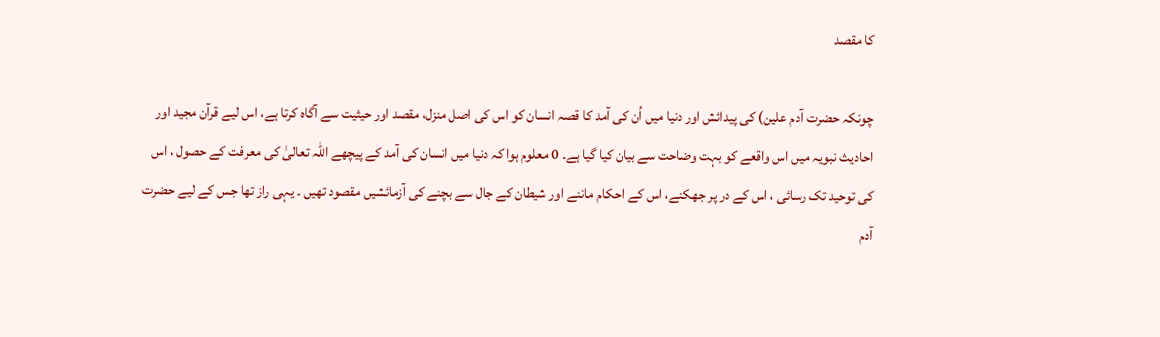کا مقصد

چونکہ حضرت آدم علین) کی پیدائش اور دنیا میں اُن کی آمد کا قصہ انسان کو اس کی اصل منزل، مقصد اور حیثیت سے آگاہ کرتا ہے، اس لیے قرآن مجید اور احادیث نبویہ میں اس واقعے کو بہت وضاحت سے بیان کیا گیا ہے۔ 0 معلوم ہوا کہ دنیا میں انسان کی آمد کے پیچھے اللہ تعالیٰ کی معرفت کے حصول ، اس کی توحید تک رسائی ، اس کے در پر جھکنے، اس کے احکام ماننے اور شیطان کے جال سے بچنے کی آزمائشیں مقصود تھیں ۔ یہی راز تھا جس کے لیے حضرت آدم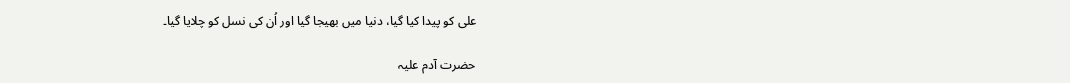علی کو پیدا کیا گیا، دنیا میں بھیجا گیا اور اُن کی نسل کو چلایا گیا۔

حضرت آدم علیہ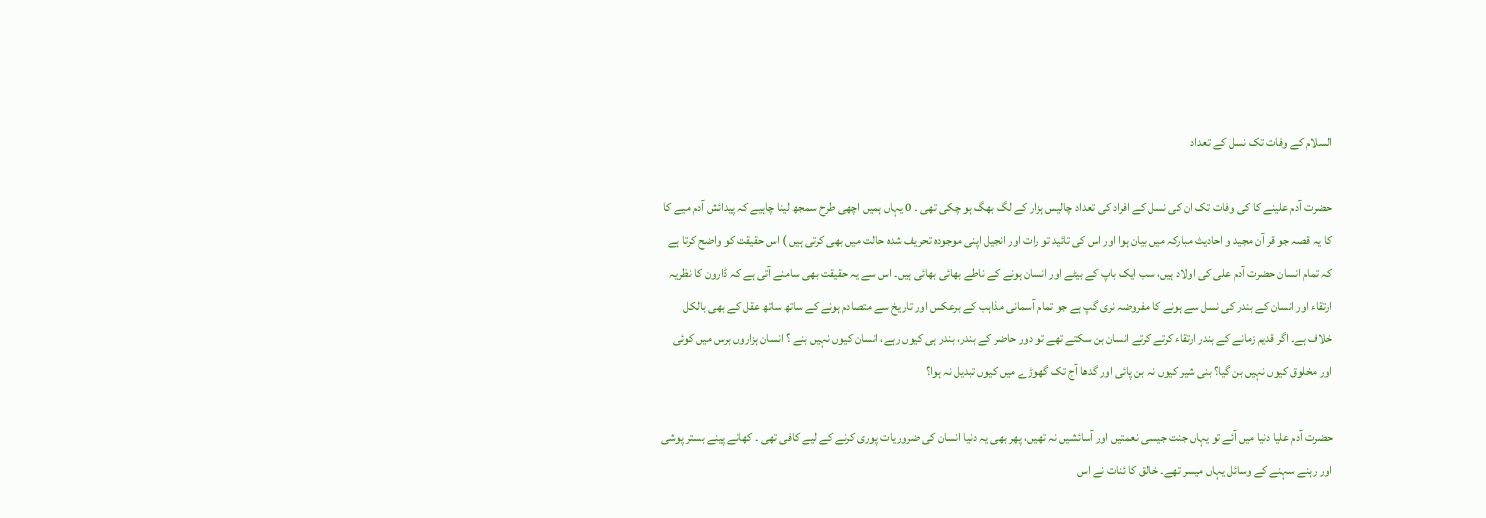السلام کے وفات تک نسل کے تعداد

حضرت آدم علینے کا کی وفات تک ان کی نسل کے افراد کی تعداد چالیس ہزار کے لگ بھگ ہو چکی تھی ۔ 0 یہاں ہمیں اچھی طرح سمجھ لینا چاہیے کہ پیدائش آدم میے کا کا یہ قصہ جو قر آن مجید و احادیث مبارکہ میں بیان ہوا اور اس کی تائید تو رات اور انجیل اپنی موجودہ تحریف شدہ حالت میں بھی کرتی ہیں ) اس حقیقت کو واضح کرتا ہے کہ تمام انسان حضرت آدم علی کی اولاد ہیں، سب ایک باپ کے بیٹے اور انسان ہونے کے ناطے بھائی بھائی ہیں۔ اس سے یہ حقیقت بھی سامنے آتی ہے کہ ڈارون کا نظریہ ارتقاء اور انسان کے بندر کی نسل سے ہونے کا مفروضہ نری گپ ہے جو تمام آسمانی مذاہب کے برعکس اور تاریخ سے متصادم ہونے کے ساتھ ساتھ عقل کے بھی بالکل خلاف ہے۔ اگر قدیم زمانے کے بندر ارتقاء کرتے کرتے انسان بن سکتے تھے تو دور حاضر کے بندر، بندر ہی کیوں رہے، انسان کیوں نہیں بنے ؟ انسان ہزاروں برس میں کوئی اور مخلوق کیوں نہیں بن گیا؟ بنی شیر کیوں نہ بن پائی اور گدھا آج تک گھوڑے میں کیوں تبدیل نہ ہوا؟

حضرت آدم علیا دنیا میں آئے تو یہاں جنت جیسی نعمتیں اور آسائشیں نہ تھیں، پھر بھی یہ دنیا انسان کی ضروریات پوری کرنے کے لیے کافی تھی ۔ کھانے پینے بستر پوشی اور رہنے سہنے کے وسائل یہاں میسر تھے۔ خالق کا ئنات نے اس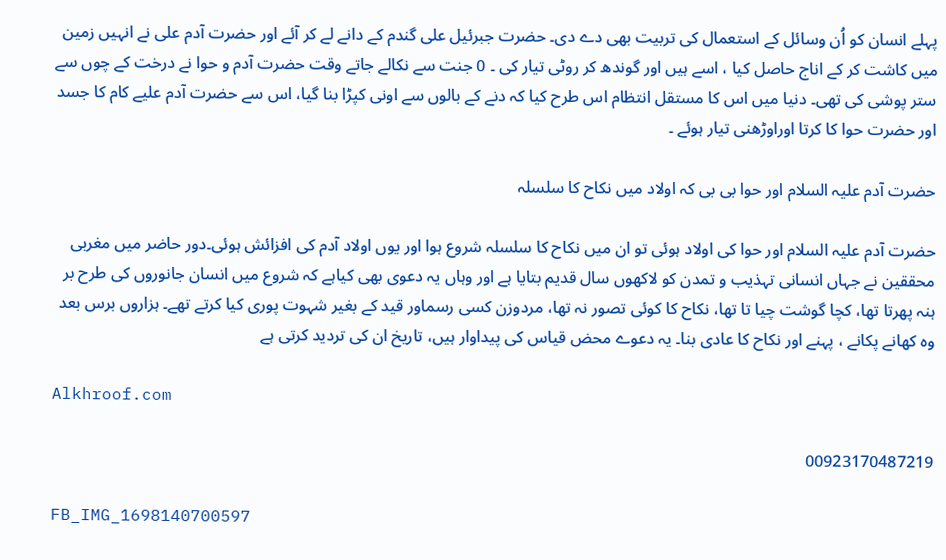پہلے انسان کو اُن وسائل کے استعمال کی تربیت بھی دے دی۔ حضرت جبرئیل علی گندم کے دانے لے کر آئے اور حضرت آدم علی نے انہیں زمین میں کاشت کر کے اناج حاصل کیا ، اسے ہیں اور گوندھ کر روٹی تیار کی ۔ 0 جنت سے نکالے جاتے وقت حضرت آدم و حوا نے درخت کے چوں سے ستر پوشی کی تھی۔ دنیا میں اس کا مستقل انتظام اس طرح کیا کہ دنے کے بالوں سے اونی کپڑا بنا گیا، اس سے حضرت آدم علیے کام کا جسد اور حضرت حوا کا کرتا اوراوڑھنی تیار ہوئے ۔

حضرت آدم علیہ السلام اور حوا بی بی کہ اولاد میں نکاح کا سلسلہ

حضرت آدم علیہ السلام اور حوا کی اولاد ہوئی تو ان میں نکاح کا سلسلہ شروع ہوا اور یوں اولاد آدم کی افزائش ہوئی۔دور حاضر میں مغربی محققین نے جہاں انسانی تہذیب و تمدن کو لاکھوں سال قدیم بتایا ہے اور وہاں یہ دعوی بھی کیاہے کہ شروع میں انسان جانوروں کی طرح بر ہنہ پھرتا تھا، کچا گوشت چیا تا تھا، نکاح کا کوئی تصور نہ تھا، مردوزن کسی رسماور قید کے بغیر شہوت پوری کیا کرتے تھے۔ ہزاروں برس بعد وہ کھانے پکانے ، پہنے اور نکاح کا عادی بنا۔ یہ دعوے محض قیاس کی پیداوار ہیں، تاریخ ان کی تردید کرتی ہے

Alkhroof.com

00923170487219

FB_IMG_1698140700597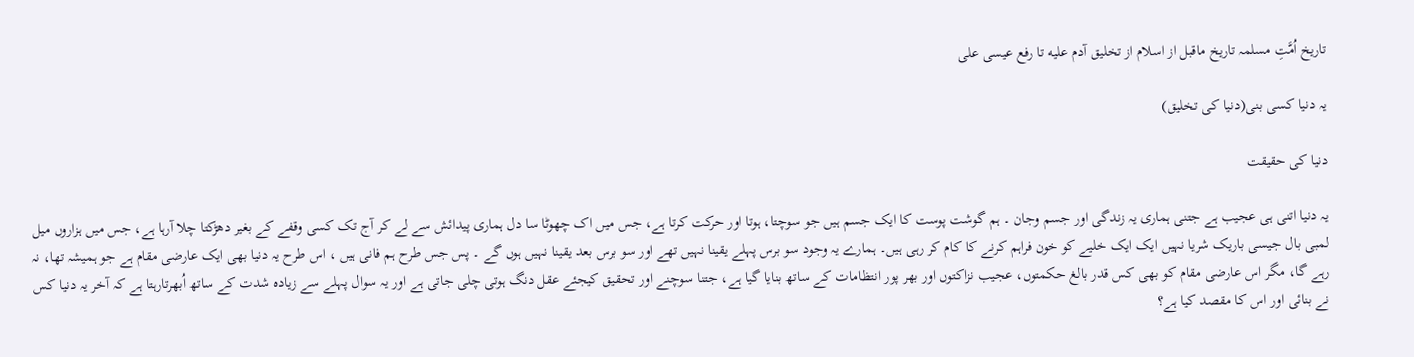تاریخ اُمَّتِ مسلمہ تاریخ ماقبل از اسلام از تخلیق آدم علیه تا رفع عیسی علی

یہ دنیا کسی بنی(دنیا کی تخلیق)

دنیا کی حقیقت

یہ دنیا اتنی ہی عجیب ہے جتنی ہماری یہ زندگی اور جسم وجان ۔ ہم گوشت پوست کا ایک جسم ہیں جو سوچتا، ہوتا اور حرکت کرتا ہے، جس میں اک چھوٹا سا دل ہماری پیدائش سے لے کر آج تک کسی وقفے کے بغیر دھڑکتا چلا آرہا ہے، جس میں ہزاروں میل لمبی بال جیسی باریک شریا نہیں ایک ایک خلیے کو خون فراہم کرنے کا کام کر رہی ہیں۔ ہمارے یہ وجود سو برس پہلے یقینا نہیں تھے اور سو برس بعد یقینا نہیں ہوں گے ۔ پس جس طرح ہم فانی ہیں ، اس طرح یہ دنیا بھی ایک عارضی مقام ہے جو ہمیشہ تھا، نہ رہے گا، مگر اس عارضی مقام کو بھی کس قدر بالغ حکمتوں، عجیب نزاکتوں اور بھر پور انتظامات کے ساتھ بنایا گیا ہے، جتنا سوچنے اور تحقیق کیجئے عقل دنگ ہوتی چلی جاتی ہے اور یہ سوال پہلے سے زیادہ شدت کے ساتھ اُبھرتارہتا ہے کہ آخر یہ دنیا کس نے بنائی اور اس کا مقصد کیا ہے؟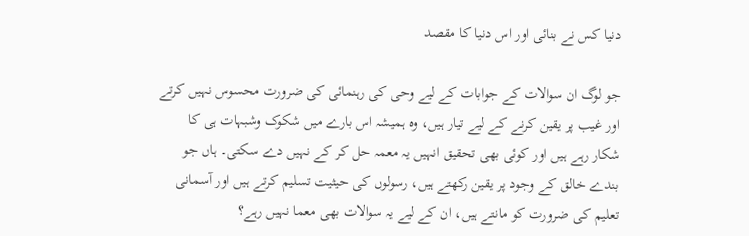دنیا کس نے بنائی اور اس دنیا کا مقصد

جو لوگ ان سوالات کے جوابات کے لیے وحی کی رہنمائی کی ضرورت محسوس نہیں کرتے اور غیب پر یقین کرنے کے لیے تیار ہیں، وہ ہمیشہ اس بارے میں شکوک وشبہات ہی کا شکار رہے ہیں اور کوئی بھی تحقیق انہیں یہ معمہ حل کر کے نہیں دے سکتی۔ ہاں جو بندے خالق کے وجود پر یقین رکھتے ہیں، رسولوں کی حیثیت تسلیم کرتے ہیں اور آسمانی تعلیم کی ضرورت کو مانتے ہیں، ان کے لیے یہ سوالات بھی معما نہیں رہے؟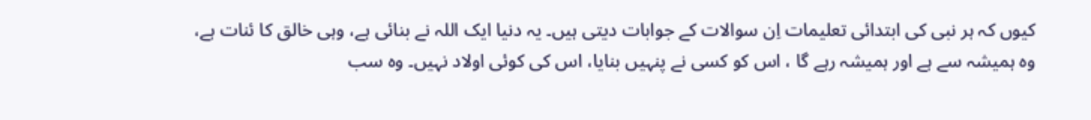کیوں کہ ہر نبی کی ابتدائی تعلیمات اِن سوالات کے جوابات دیتی ہیں۔ یہ دنیا ایک اللہ نے بنائی ہے، وہی خالق کا ئنات ہے، وہ ہمیشہ سے ہے اور ہمیشہ رہے گا ، اس کو کسی نے پنہیں بنایا، اس کی کوئی اولاد نہیں۔ وہ سب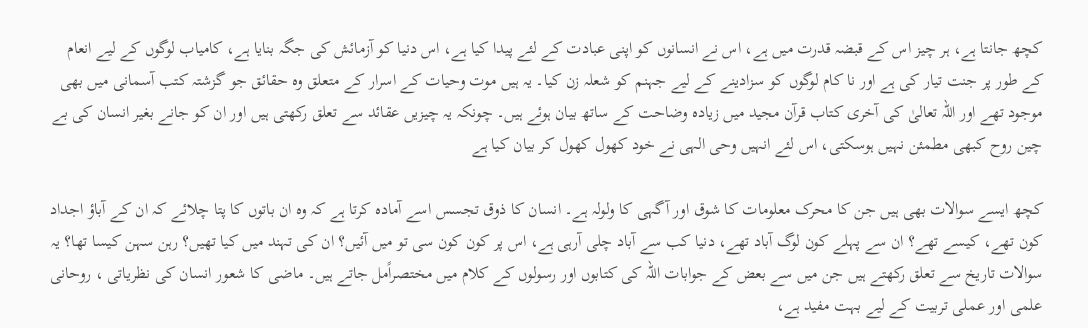کچھ جانتا ہے، ہر چیز اس کے قبضہ قدرت میں ہے، اس نے انسانوں کو اپنی عبادت کے لئے پیدا کیا ہے، اس دنیا کو آزمائش کی جگہ بنایا ہے، کامیاب لوگوں کے لیے انعام کے طور پر جنت تیار کی ہے اور نا کام لوگوں کو سزادینے کے لیے جہنم کو شعلہ زن کیا۔ یہ ہیں موت وحیات کے اسرار کے متعلق وہ حقائق جو گزشتہ کتب آسمانی میں بھی موجود تھے اور اللہ تعالیٰ کی آخری کتاب قرآن مجید میں زیادہ وضاحت کے ساتھ بیان ہوئے ہیں۔ چونکہ یہ چیزیں عقائد سے تعلق رکھتی ہیں اور ان کو جانے بغیر انسان کی بے چین روح کبھی مطمئن نہیں ہوسکتی، اس لئے انہیں وحی الہی نے خود کھول کھول کر بیان کیا ہے

کچھ ایسے سوالات بھی ہیں جن کا محرک معلومات کا شوق اور آگہی کا ولولہ ہے۔ انسان کا ذوق تجسس اسے آمادہ کرتا ہے کہ وہ ان باتوں کا پتا چلائے کہ ان کے آباؤ اجداد کون تھے، کیسے تھے؟ ان سے پہلے کون لوگ آباد تھے، دنیا کب سے آباد چلی آرہی ہے، اس پر کون کون سی تو میں آئیں؟ ان کی تہند میں کیا تھیں؟ رہن سہن کیسا تھا؟ یہ سوالات تاریخ سے تعلق رکھتے ہیں جن میں سے بعض کے جوابات اللہ کی کتابوں اور رسولوں کے کلام میں مختصراًمل جاتے ہیں۔ ماضی کا شعور انسان کی نظریاتی ، روحانی علمی اور عملی تربیت کے لیے بہت مفید ہے،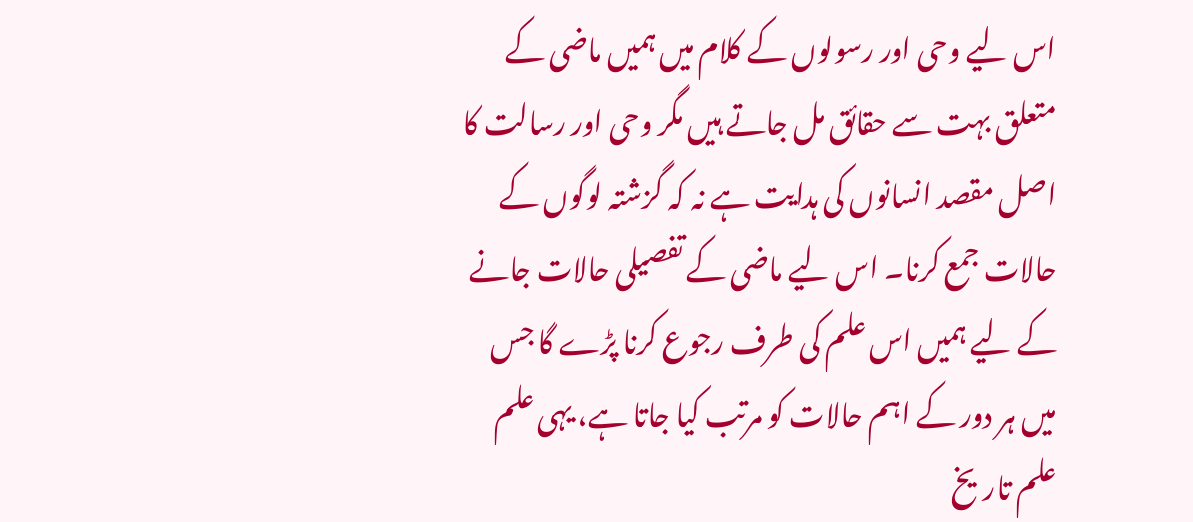اس لیے وحی اور رسولوں کے کلام میں ہمیں ماضی کے متعلق بہت سے حقائق مل جاتے ہیں مگر وحی اور رسالت کا اصل مقصد انسانوں کی ہدایت ہے نہ کہ گزشتہ لوگوں کے حالات جمع کرنا۔ اس لیے ماضی کے تفصیلی حالات جانے کے لیے ہمیں اس علم کی طرف رجوع کرنا پڑے گا جس میں ہر دور کے اہم حالات کو مرتب کیا جاتا ہے، یہی علم علم تاریخ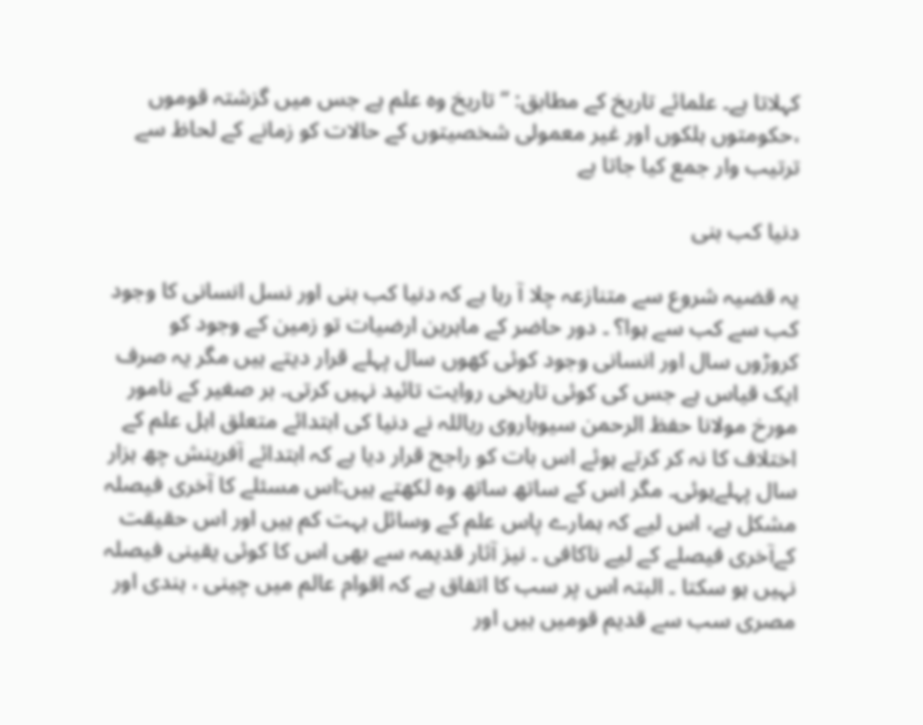کہلاتا ہے۔ علمائے تاریخ کے مطابق: ” تاریخ وہ علم ہے جس میں گزشتہ قوموں ،حکومتوں ہلکوں اور غیر معمولی شخصیتوں کے حالات کو زمانے کے لحاظ سے ترتیب وار جمع کیا جاتا ہے

دنیا کب بنی

یہ قضیہ شروع سے متنازعہ چلا آ رہا ہے کہ دنیا کب بنی اور نسل انسانی کا وجود کب سے کب سے ہوا؟ ۔ دور حاضر کے ماہرین ارضیات تو زمین کے وجود کو کروڑوں سال اور انسانی وجود کوئی کھوں سال پہلے قرار دیتے ہیں مگر یہ صرف ایک قیاس ہے جس کی کوئی تاریخی روایت تائید نہیں کرتی۔ بر صغیر کے نامور مورخ مولانا حفظ الرحمن سیوہاروی ریاللہ نے دنیا کی ابتدائے متعلق اہل علم کے اختلاف کا نہ کر کرتے ہوئے اس بات کو راجح قرار دیا ہے کہ ابتدائے آفرینش چھ ہزار سال پہلےہوئی۔ مگر اس کے ساتھ ساتھ وہ لکھتے ہیں:اس مسئلے کا آخری فیصلہ مشکل ہے، اس لیے کہ ہمارے پاس علم کے وسائل بہت کم ہیں اور اس حقیقت کےآخری فیصلے کے لیے ناکافی ۔ نیز آثار قدیمہ سے بھی اس کا کوئی یقینی فیصلہ نہیں ہو سکتا ۔ البتہ اس پر سب کا اتفاق ہے کہ اقوام عالم میں چینی ، ہندی اور مصری سب سے قدیم قومیں ہیں اور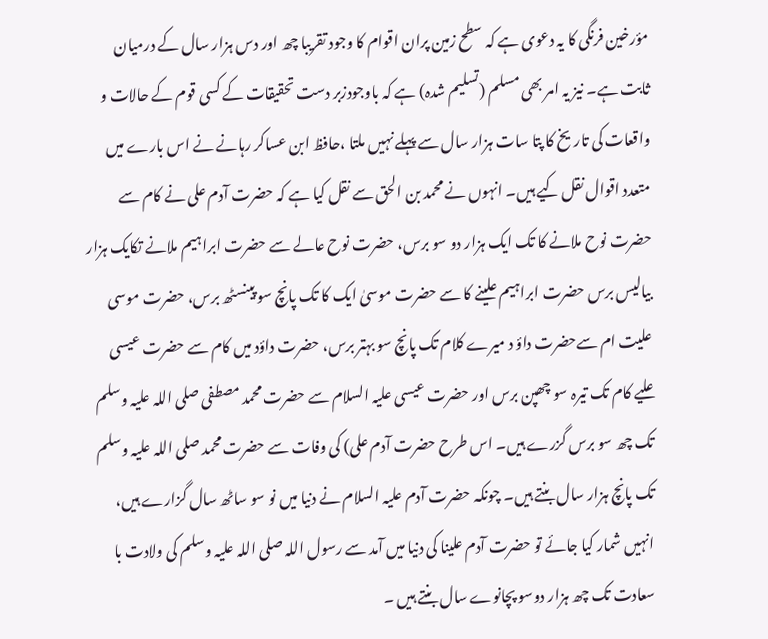مؤرخین فرنگی کا یہ دعوی ہے کہ سطح زمین پران اقوام کا وجود تقریبا چھ اور دس ہزار سال کے درمیان ثابت ہے۔ نیز یہ امر بھی مسلم (تسلیم شدہ) ہے کہ باوجودزبر دست تحقیقات کے کسی قوم کے حالات و واقعات کی تاریخ کا پتا سات ہزار سال سے پہلے نہیں ملتا ،حافظ ابن عساکر رہانے نے اس بارے میں متعدد اقوال نقل کیے ہیں۔ انہوں نے محمد بن الحق سے نقل کیا ہے کہ حضرت آدم علی نے کام سے حضرت نوح ملانے کا تک ایک ہزار دو سو برس، حضرت نوح عالے سے حضرت ابراہیم ملانے تکایک ہزار بیالیس برس حضرت ابراہیم علینے کا سے حضرت موسیٰ ایک کا تک پانچ سو پینسٹھ برس، حضرت موسی علیت ام سےحضرت داؤ د میرے کلام تک پانچ سو بہتر برس، حضرت داؤد میں کام سے حضرت عیسی علیے کام تک تیرہ سو چھپن برس اور حضرت عیسی علیہ السلام سے حضرت محمد مصطفی صلی اللہ علیہ وسلم تک چھ سو برس گزرے ہیں۔ اس طرح حضرت آدم علی) کی وفات سے حضرت محمد صلی اللہ علیہ وسلم تک پانچ ہزار سال بنتے ہیں۔ چونکہ حضرت آدم علیہ السلام نے دنیا میں نو سو ساٹھ سال گزارے ہیں، انہیں شمار کیا جائے تو حضرت آدم علینا کی دنیا میں آمد سے رسول اللہ صلی اللہ علیہ وسلم کی ولادت با سعادت تک چھ ہزار دوسو پچانوے سال بنتے ہیں ۔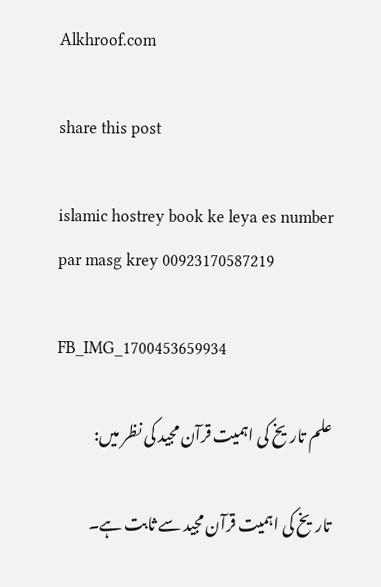Alkhroof.com

share this post

islamic hostrey book ke leya es number par masg krey 00923170587219

FB_IMG_1700453659934

علم تاریخ کی اہمیت قرآن مجید کی نظر میں:

تاریخ کی اہمیت قرآن مجید سے ثابت ہے۔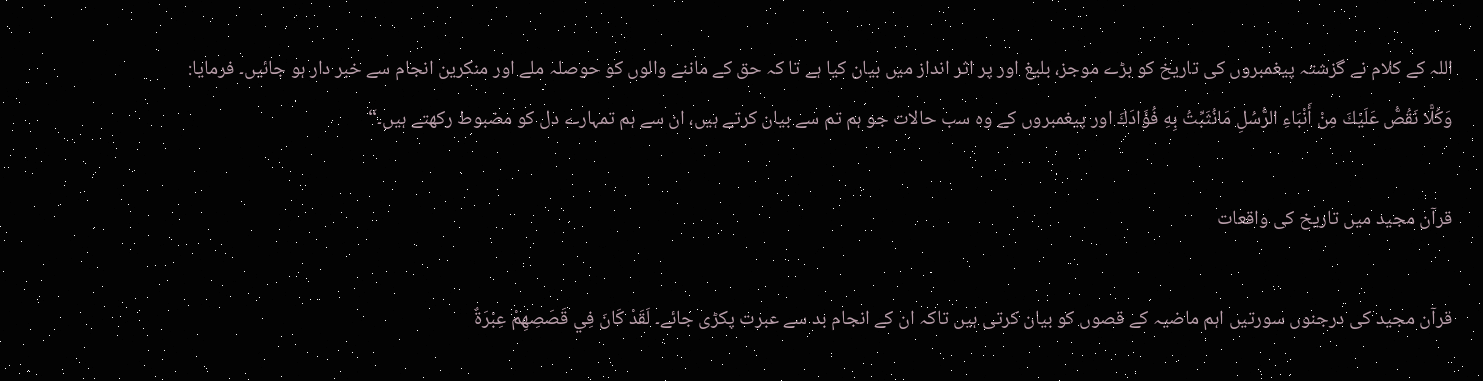اللہ کے کلام نے گزشتہ پیغمبروں کی تاریخ کو بڑے موجز، بلیغ اور پر اثر انداز میں بیان کیا ہے تا کہ حق کے ماننے والوں کو حوصلہ ملے اور منکرین انجام سے خبر دار ہو جائیں۔ فرمایا: وَكُلًّا نَقُصُّ عَلَيْكَ مِنْ أَنْبَاءِ الرُّسُلِ مَانُثَبِّتُ بِهِ فُؤَادَكَ اور پیغمبروں کے وہ سب حالات جو ہم تم سے بیان کرتے ہیں، ان سے ہم تمہارے دل کو مضبوط رکھتے ہیں۔“

قرآن مجید میں تاریخ کی واقعات

قرآن مجید کی درجنوں سورتیں اہم ماضیہ کے قصوں کو بیان کرتی ہیں تاکہ ان کے انجام بد سے عبرت پکڑی جائے۔ لَقَدْ كَانَ فِي قَصَصِهِمْ عِبْرَةٌ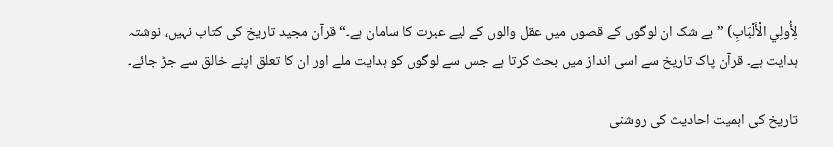لِأُولِي الْأَلْبَابِ) ” بے شک ان لوگوں کے قصوں میں عقل والوں کے لیے عبرت کا سامان ہے۔“ قرآن مجید تاریخ کی کتاب نہیں، نوشتہ ہدایت ہے۔ قرآن پاک تاریخ سے اسی انداز میں بحث کرتا ہے جس سے لوگوں کو ہدایت ملے اور ان کا تعلق اپنے خالق سے جڑ جائے۔

تاریخ کی اہمیت احادیث کی روشنی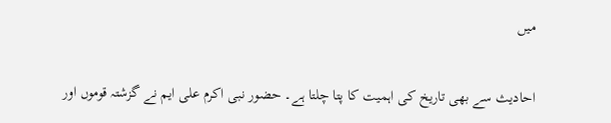میں

احادیث سے بھی تاریخ کی اہمیت کا پتا چلتا ہے۔ حضور نبی اکرم علی ایم نے گزشتہ قوموں اور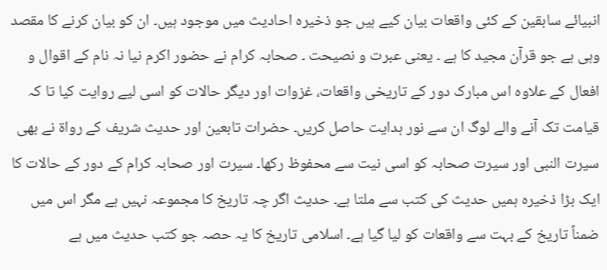انبیائے سابقین کے کئی واقعات بیان کیے ہیں جو ذخیرہ احادیث میں موجود ہیں۔ ان کو بیان کرنے کا مقصد وہی ہے جو قرآن مجید کا ہے ۔ یعنی عبرت و نصیحت ۔ صحابہ کرام نے حضور اکرم نیا نہ نام کے اقوال و افعال کے علاوہ اس مبارک دور کے تاریخی واقعات، غزوات اور دیگر حالات کو اسی لیے روایت کیا تا کہ قیامت تک آنے والے لوگ ان سے نور ہدایت حاصل کریں۔ حضرات تابعین اور حدیث شریف کے رواۃ نے بھی سیرت النبی اور سیرت صحابہ کو اسی نیت سے محفوظ رکھا۔ سیرت اور صحابہ کرام کے دور کے حالات کا ایک بڑا ذخیرہ ہمیں حدیث کی کتب سے ملتا ہے۔ حدیث اگر چہ تاریخ کا مجموعہ نہیں ہے مگر اس میں ضمناً تاریخ کے بہت سے واقعات کو لیا گیا ہے۔ اسلامی تاریخ کا یہ حصہ جو کتب حدیث میں ہے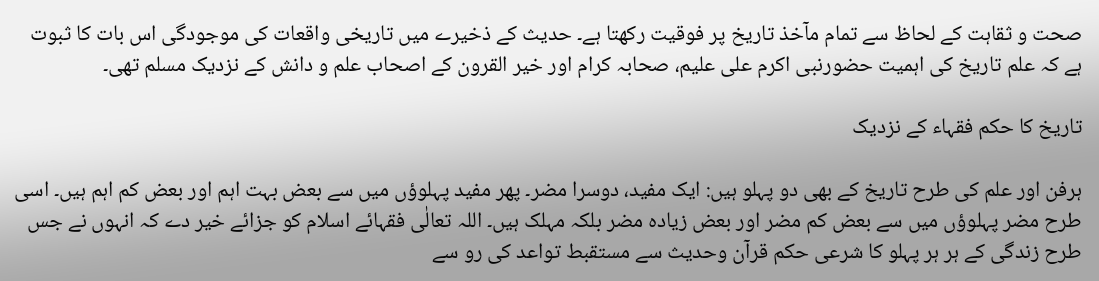صحت و ثقاہت کے لحاظ سے تمام مآخذ تاریخ پر فوقیت رکھتا ہے۔ حدیث کے ذخیرے میں تاریخی واقعات کی موجودگی اس بات کا ثبوت ہے کہ علم تاریخ کی اہمیت حضورنبی اکرم علی علیم، صحابہ کرام اور خیر القرون کے اصحاب علم و دانش کے نزدیک مسلم تھی۔

تاریخ کا حکم فقہاء کے نزدیک

ہرفن اور علم کی طرح تاریخ کے بھی دو پہلو ہیں: ایک مفید، دوسرا مضر۔ پھر مفید پہلوؤں میں سے بعض بہت اہم اور بعض کم اہم ہیں۔ اسی طرح مضر پہلوؤں میں سے بعض کم مضر اور بعض زیادہ مضر بلکہ مہلک ہیں۔ اللہ تعالٰی فقہائے اسلام کو جزائے خیر دے کہ انہوں نے جس طرح زندگی کے ہر ہر پہلو کا شرعی حکم قرآن وحدیث سے مستقبط تواعد کی رو سے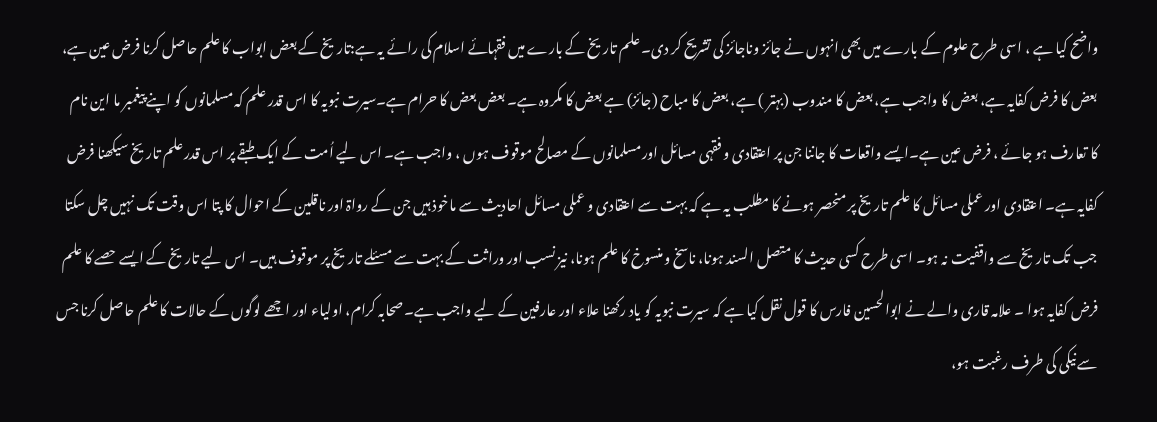واضح کیا ہے ، اسی طرح علوم کے بارے میں بھی انہوں نے جائز وناجائز کی تشریح کر دی۔ علم تاریخ کے بارے میں فقہائے اسلام کی رائے یہ ہے:تاریخ کے بعض ابواب کا علم حاصل کرنا فرض عین ہے، بعض کا فرض کفایہ ہے، بعض کا واجب ہے، بعض کا مندوب (بہتر ) ہے، بعض کا مباح (جائز) ہے بعض کا مکروہ ہے۔ بعض بعض کا حرام ہے۔سیرت نبویہ کا اس قدر علم کہ مسلمانوں کو اپنے پیغمبر ما این نام کا تعارف ہو جائے ، فرض عین ہے۔ایسے واقعات کا جاننا جن پر اعتقادی و فقہی مسائل اور مسلمانوں کے مصالح موقوف ہوں ، واجب ہے۔ اس لیے اُمت کے ایک طبقے پر اس قدر علم تاریخ سیکھنا فرض کفایہ ہے۔ اعتقادی اور عملی مسائل کا علم تاریخ پر منحصر ہونے کا مطلب یہ ہے کہ بہت سے اعتقادی و عملی مسائل احادیث سے ماخوذ ہیں جن کے رواۃ اور ناقلین کے احوال کا پتا اس وقت تک نہیں چل سکتا جب تک تاریخ سے واقفیت نہ ہو۔ اسی طرح کسی حدیث کا متصل السند ہونا، ناسخ و منسوخ کا علم ہونا، نیز نسب اور وراثت کے بہت سے مسئلے تاریخ پر موقوف ہیں۔ اس لیے تاریخ کے ایسے حصے کا علم فرض کفایہ ہوا ۔ علامہ قاری والے نے ابوالحسین فارس کا قول نقل کیا ہے کہ سیرت نبویہ کو یاد رکھنا علاء اور عارفین کے لیے واجب ہے۔صحابہ کرام، اولیاء اور اچھے لوگوں کے حالات کا علم حاصل کرنا جس سے نیکی کی طرف رغبت ہو،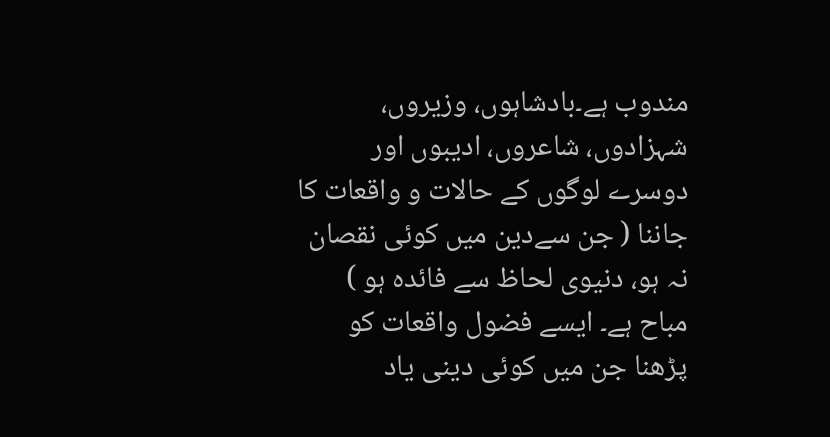مندوب ہے۔بادشاہوں، وزیروں، شہزادوں، شاعروں، ادیبوں اور دوسرے لوگوں کے حالات و واقعات کا جاننا ( جن سےدین میں کوئی نقصان نہ ہو، دنیوی لحاظ سے فائدہ ہو ) مباح ہے۔ ایسے فضول واقعات کو پڑھنا جن میں کوئی دینی یاد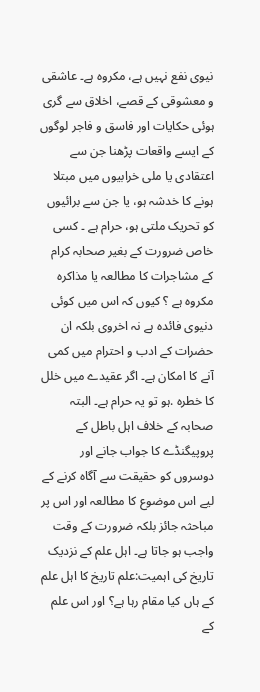نیوی نفع نہیں ہے، مکروہ ہے۔ عاشقی و معشوقی کے قصے، اخلاق سے گری ہوئی حکایات اور فاسق و فاجر لوگوں کے ایسے واقعات پڑھنا جن سے اعتقادی یا ملی خرابیوں میں مبتلا ہونے کا خدشہ ہو، یا جن سے برائیوں کو تحریک ملتی ہو، حرام ہے ۔ کسی خاص ضرورت کے بغیر صحابہ کرام کے مشاجرات کا مطالعہ یا مذاکرہ مکروہ ہے ؟ کیوں کہ اس میں کوئی دنیوی فائدہ ہے نہ اخروی بلکہ ان حضرات کے ادب و احترام میں کمی آنے کا امکان ہے۔ اگر عقیدے میں خلل کا خطرہ .ہو تو یہ حرام ہے۔ البتہ صحابہ کے خلاف اہل باطل کے پروپیگنڈے کا جواب جانے اور دوسروں کو حقیقت سے آگاہ کرنے کے لیے اس موضوع کا مطالعہ اور اس پر مباحثہ جائز بلکہ ضرورت کے وقت واجب ہو جاتا ہے۔ اہل علم کے نزدیک تاریخ کی اہمیت:علم تاریخ کا اہل علم کے ہاں کیا مقام رہا ہے؟ اور اس علم کے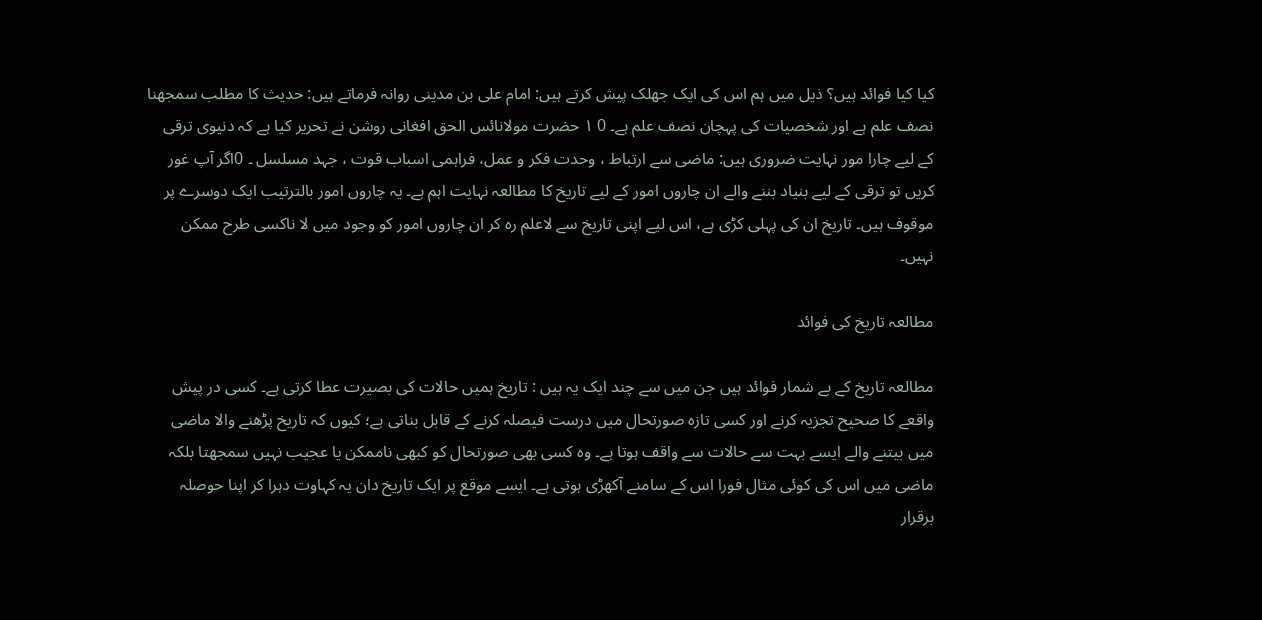کیا کیا فوائد ہیں؟ ذیل میں ہم اس کی ایک جھلک پیش کرتے ہیں: امام علی بن مدینی روانہ فرماتے ہیں: حدیث کا مطلب سمجھنا نصف علم ہے اور شخصیات کی پہچان نصف علم ہے۔ 0 ۱ حضرت مولانائس الحق افغانی روشن نے تحریر کیا ہے کہ دنیوی ترقی کے لیے چارا مور نہایت ضروری ہیں: ماضی سے ارتباط ، وحدت فکر و عمل، فراہمی اسباب قوت ، جہد مسلسل ۔ 0اگر آپ غور کریں تو ترقی کے لیے بنیاد بننے والے ان چاروں امور کے لیے تاریخ کا مطالعہ نہایت اہم ہے۔ یہ چاروں امور بالترتیب ایک دوسرے پر موقوف ہیں۔ تاریخ ان کی پہلی کڑی ہے، اس لیے اپنی تاریخ سے لاعلم رہ کر ان چاروں امور کو وجود میں لا ناکسی طرح ممکن نہیں۔

مطالعہ تاریخ کی فوائد

مطالعہ تاریخ کے بے شمار فوائد ہیں جن میں سے چند ایک یہ ہیں : تاریخ ہمیں حالات کی بصیرت عطا کرتی ہے۔ کسی در پیش واقعے کا صحیح تجزیہ کرنے اور کسی تازہ صورتحال میں درست فیصلہ کرنے کے قابل بناتی ہے؛ کیوں کہ تاریخ پڑھنے والا ماضی میں بیتنے والے ایسے بہت سے حالات سے واقف ہوتا ہے۔ وہ کسی بھی صورتحال کو کبھی ناممکن یا عجیب نہیں سمجھتا بلکہ ماضی میں اس کی کوئی مثال فورا اس کے سامنے آکھڑی ہوتی ہے۔ ایسے موقع پر ایک تاریخ دان یہ کہاوت دہرا کر اپنا حوصلہ برقرار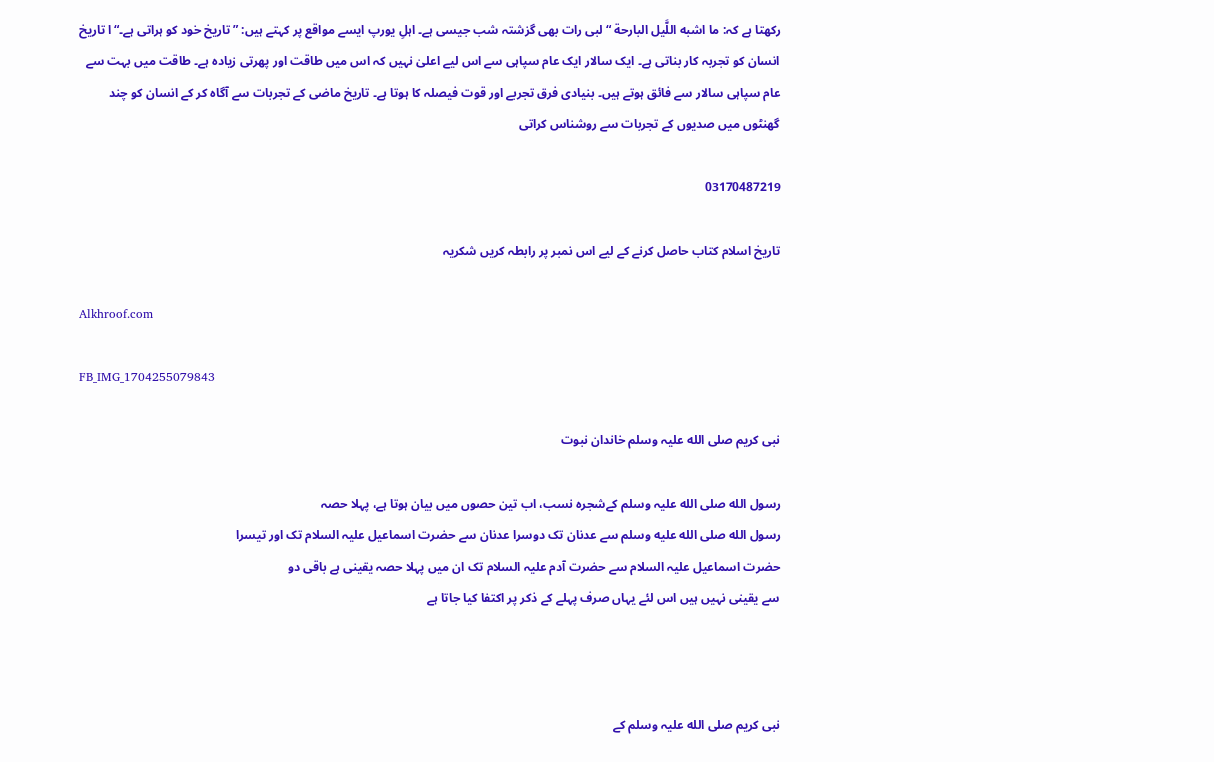رکھتا ہے کہ: ما اشبه اللَّيل البارحة “لبی رات بھی گزشتہ شب جیسی ہے۔ اہلِ یورپ ایسے مواقع پر کہتے ہیں: ” تاریخ خود کو ہراتی ہے۔“ ا تاریخ انسان کو تجربہ کار بناتی ہے۔ ایک سالار ایک عام سپاہی سے اس لیے اعلیٰ نہیں کہ اس میں طاقت اور پھرتی زیادہ ہے۔ طاقت میں بہت سے عام سپاہی سالار سے فائق ہوتے ہیں۔ بنیادی فرق تجربے اور قوت فیصلہ کا ہوتا ہے۔ تاریخ ماضی کے تجربات سے آگاہ کر کے انسان کو چند گھنٹوں میں صدیوں کے تجربات سے روشناس کراتی

03170487219

تاریخ اسلام کتاب حاصل کرنے کے لیے اس نمبر پر رابطہ کریں شکریہ

Alkhroof.com

FB_IMG_1704255079843

نبی کریم صلی الله علیہ وسلم خاندان نبوت

رسول الله صلی الله علیہ وسلم کےشجرہ نسب، اب تین حصوں میں بیان ہوتا ہے، پہلا حصہ
رسول الله صلى الله عليه وسلم سے عدنان تک دوسرا عدنان سے حضرت اسماعیل علیہ السلام تک اور تیسرا
حضرت اسماعیل علیہ السلام سے حضرت آدم علیہ السلام تک ان میں پہلا حصہ یقینی ہے باقی دو
سے یقینی نہیں ہیں اس لئے یہاں صرف پہلے کے ذکر پر اکتفا کیا جاتا ہے



نبی کریم صلی الله علیہ وسلم کے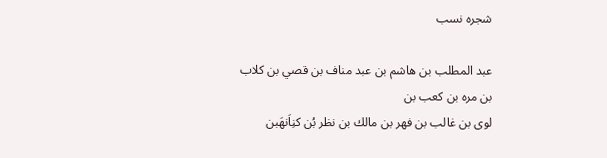شجرہ نسب

عبد المطلب بن هاشم بن عبد مناف بن قصي بن كلاب بن مرہ بن کعب بن
لوی بن غالب بن فهر بن مالك بن نظر بُن كنِاَنهَبن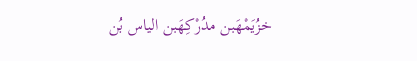خزُيَمْهَبن مدُرْكِهَبن الياس بُن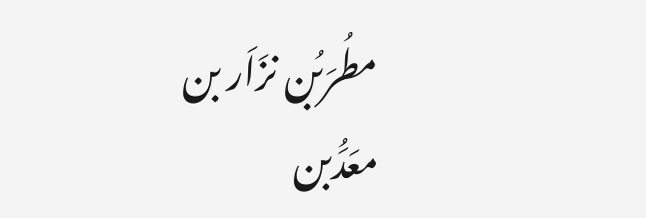مطُرَبُن نزَاَر بن
معَدَُبن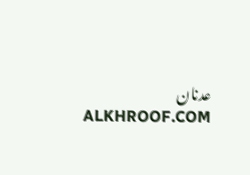عدنان ALKHROOF.COM